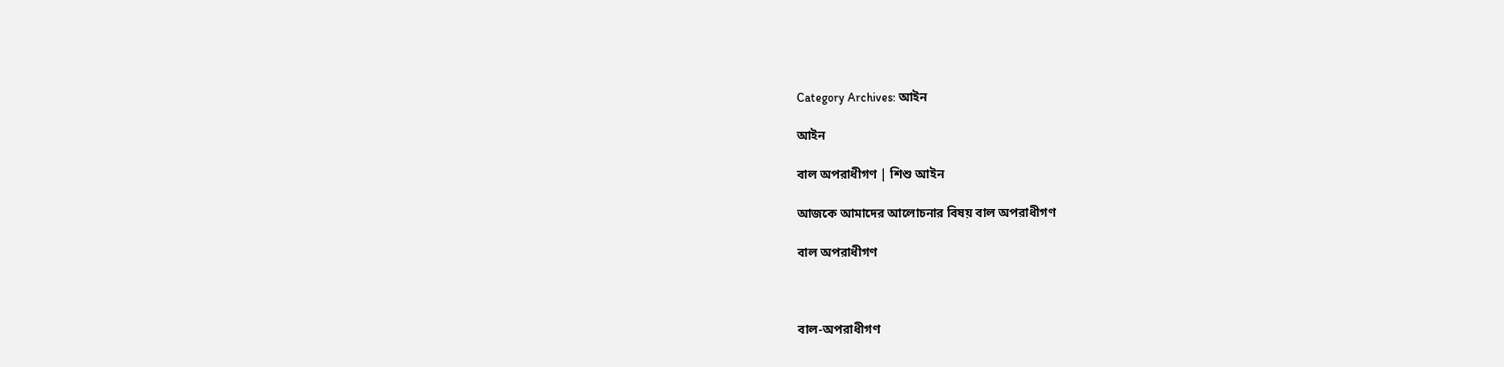Category Archives: আইন

আইন

বাল অপরাধীগণ | শিশু আইন

আজকে আমাদের আলোচনার বিষয় বাল অপরাধীগণ

বাল অপরাধীগণ



বাল-অপরাধীগণ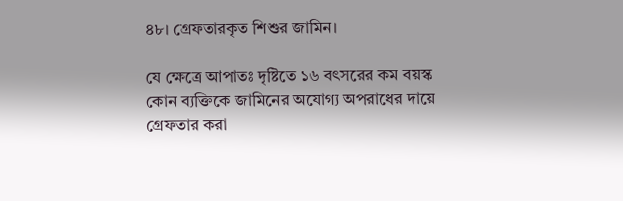৪৮। গ্রেফতারকৃত শিশুর জামিন।

যে ক্ষেত্রে আপাতঃ দৃষ্টিতে ১৬ বৎসরের কম বয়স্ক কোন ব্যক্তিকে জামিনের অযোগ্য অপরাধের দায়ে গ্রেফতার করা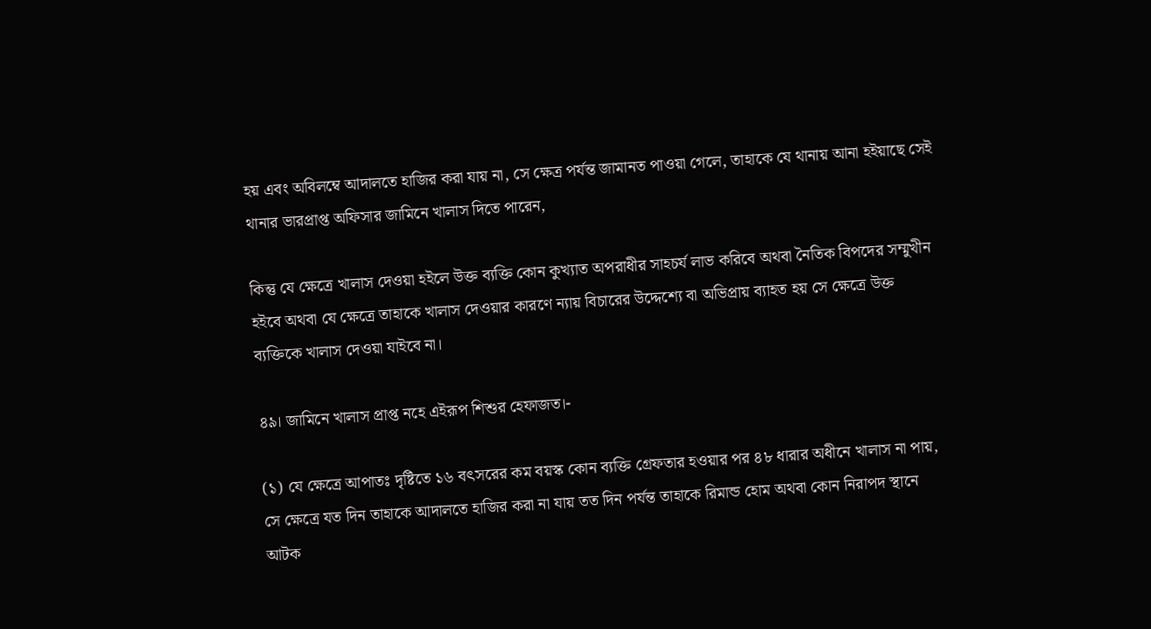হয় এবং অবিলম্বে আদালতে হাজির করা যায় না, সে ক্ষেত্র পর্যন্ত জামানত পাওয়া গেলে, তাহাকে যে থানায় আনা হইয়াছে সেই থানার ভারপ্রাপ্ত অফিসার জামিনে খালাস দিতে পারেন,

কিন্তু যে ক্ষেত্রে খালাস দেওয়া হইলে উক্ত ব্যক্তি কোন কুখ্যাত অপরাধীর সাহচর্য লাভ করিবে অথবা নৈতিক বিপদের সম্মুখীন হইবে অথবা যে ক্ষেত্রে তাহাকে খালাস দেওয়ার কারণে ন্যায় বিচারের উদ্দেশ্যে বা অভিপ্রায় ব্যাহত হয় সে ক্ষেত্রে উক্ত ব্যক্তিকে খালাস দেওয়া যাইবে না।

৪৯। জামিনে খালাস প্রাপ্ত নহে এইরূপ শিশুর হেফাজত।-

(১) যে ক্ষেত্রে আপাতঃ দৃষ্টিতে ১৬ বৎসরের কম বয়স্ক কোন ব্যক্তি গ্রেফতার হওয়ার পর ৪৮ ধারার অধীনে খালাস না পায়, সে ক্ষেত্রে যত দিন তাহাকে আদালতে হাজির করা না যায় তত দিন পর্যন্ত তাহাকে রিমান্ড হোম অথবা কোন নিরাপদ স্থানে আটক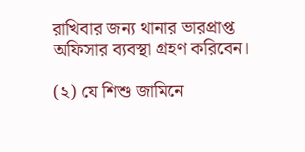রাখিবার জন্য থানার ভারপ্রাপ্ত অফিসার ব্যবস্থা গ্রহণ করিবেন।

(২) যে শিশু জামিনে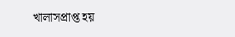খালাসপ্রাপ্ত হয়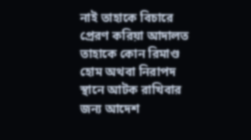নাই তাহাকে বিচারে প্রেরণ করিয়া আদালত তাহাকে কোন রিমাণ্ড হোম অথবা নিরাপদ স্থানে আটক রাখিবার জন্য আদেশ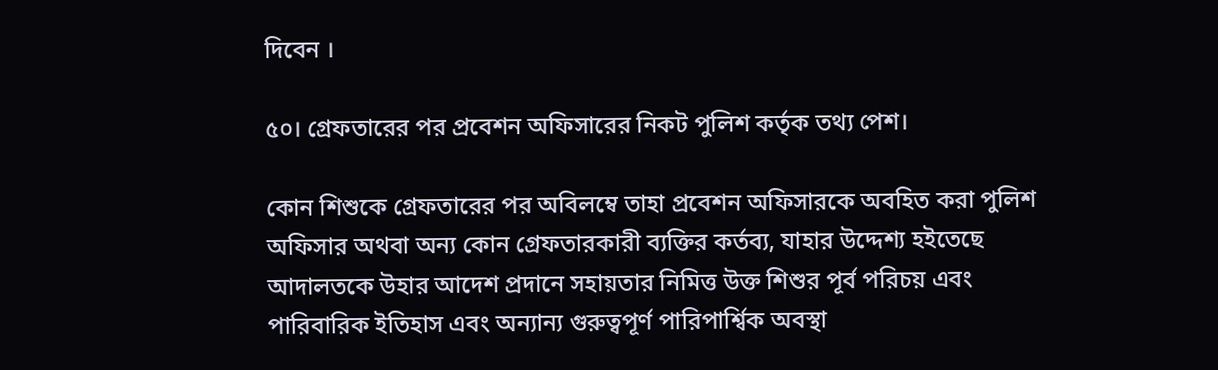দিবেন ।

৫০। গ্রেফতারের পর প্রবেশন অফিসারের নিকট পুলিশ কর্তৃক তথ্য পেশ।

কোন শিশুকে গ্রেফতারের পর অবিলম্বে তাহা প্রবেশন অফিসারকে অবহিত করা পুলিশ অফিসার অথবা অন্য কোন গ্রেফতারকারী ব্যক্তির কর্তব্য, যাহার উদ্দেশ্য হইতেছে আদালতকে উহার আদেশ প্রদানে সহায়তার নিমিত্ত উক্ত শিশুর পূর্ব পরিচয় এবং পারিবারিক ইতিহাস এবং অন্যান্য গুরুত্বপূর্ণ পারিপার্শ্বিক অবস্থা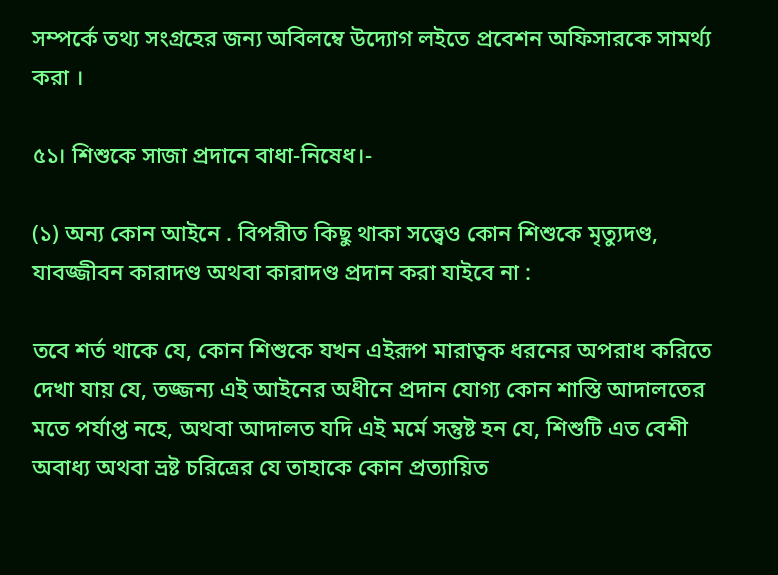সম্পর্কে তথ্য সংগ্রহের জন্য অবিলম্বে উদ্যোগ লইতে প্রবেশন অফিসারকে সামর্থ্য করা ।

৫১। শিশুকে সাজা প্রদানে বাধা-নিষেধ।-

(১) অন্য কোন আইনে . বিপরীত কিছু থাকা সত্ত্বেও কোন শিশুকে মৃত্যুদণ্ড, যাবজ্জীবন কারাদণ্ড অথবা কারাদণ্ড প্রদান করা যাইবে না :

তবে শর্ত থাকে যে, কোন শিশুকে যখন এইরূপ মারাত্বক ধরনের অপরাধ করিতে দেখা যায় যে, তজ্জন্য এই আইনের অধীনে প্রদান যোগ্য কোন শাস্তি আদালতের মতে পর্যাপ্ত নহে, অথবা আদালত যদি এই মর্মে সন্তুষ্ট হন যে, শিশুটি এত বেশী অবাধ্য অথবা ভ্রষ্ট চরিত্রের যে তাহাকে কোন প্রত্যায়িত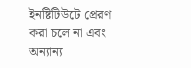ইনষ্টিটিউটে প্রেরণ করা চলে না এবং অন্যান্য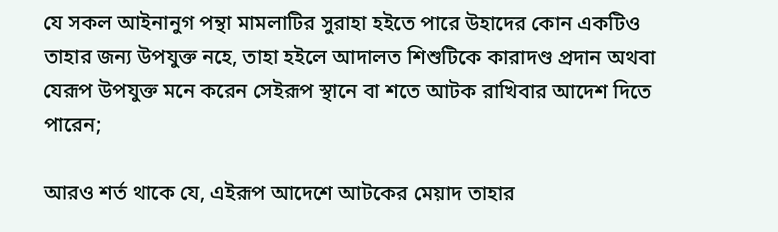যে সকল আইনানুগ পন্থা মামলাটির সুরাহা হইতে পারে উহাদের কোন একটিও তাহার জন্য উপযুক্ত নহে, তাহা হইলে আদালত শিশুটিকে কারাদণ্ড প্রদান অথবা যেরূপ উপযুক্ত মনে করেন সেইরূপ স্থানে বা শতে আটক রাখিবার আদেশ দিতে পারেন;

আরও শর্ত থাকে যে, এইরূপ আদেশে আটকের মেয়াদ তাহার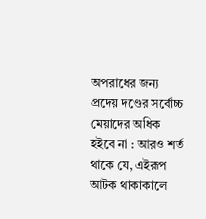অপরাধের জন্য প্রদেয় দণ্ডের সর্বোচ্চ মেয়াদের অধিক হইবে না : আরও শর্ত থাকে যে, এইরূপ আটক থাকাকালে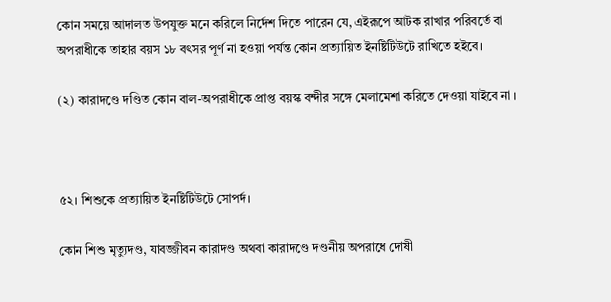কোন সময়ে আদালত উপযুক্ত মনে করিলে নির্দেশ দিতে পারেন যে, এইরূপে আটক রাখার পরিবর্তে বা অপরাধীকে তাহার বয়স ১৮ বৎসর পূর্ণ না হওয়া পর্যন্ত কোন প্রত্যায়িত ইনষ্টিটিউটে রাখিতে হইবে।

(২) কারাদণ্ডে দণ্ডিত কোন বাল-অপরাধীকে প্রাপ্ত বয়স্ক বন্দীর সঙ্গে মেলামেশা করিতে দেওয়া যাইবে না ।



৫২। শিশুকে প্রত্যায়িত ইনষ্টিটিউটে সোপর্দ।

কোন শিশু মৃত্যুদণ্ড, যাবজ্জীবন কারাদণ্ড অথবা কারাদণ্ডে দণ্ডনীয় অপরাধে দোষী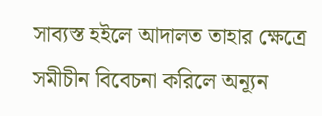সাব্যস্ত হইলে আদালত তাহার ক্ষেত্রে সমীচীন বিবেচনা করিলে অন্যূন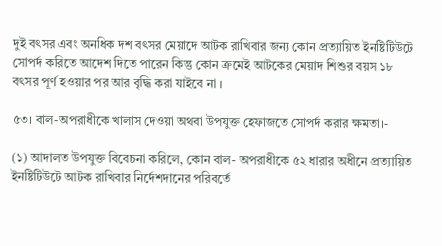দুই বৎসর এবং অনধিক দশ বৎসর মেয়াদে আটক রাখিবার জন্য কোন প্রত্যায়িত ইনষ্টিটিউটে সোপর্দ করিতে আদেশ দিতে পারেন কিন্তু কোন ক্রমেই আটকের মেয়াদ শিশুর বয়স ১৮ বৎসর পূর্ণ হওয়ার পর আর বৃদ্ধি করা যাইবে না ।

৫৩। বাল-অপরাধীকে খালাস দেওয়া অথবা উপযুক্ত হেফাজতে সোপর্দ করার ক্ষমতা।-

(১) আদালত উপযুক্ত বিবেচনা করিলে, কোন বাল- অপরাধীকে ৫২ ধারার অধীনে প্রত্যায়িত ইনষ্টিটিউটে আটক রাখিবার নির্দেশদানের পরিবর্তে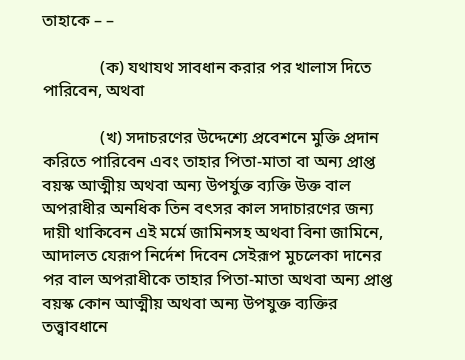তাহাকে – –

              (ক) যথাযথ সাবধান করার পর খালাস দিতে পারিবেন, অথবা

              (খ) সদাচরণের উদ্দেশ্যে প্রবেশনে মুক্তি প্রদান করিতে পারিবেন এবং তাহার পিতা-মাতা বা অন্য প্রাপ্ত বয়স্ক আত্মীয় অথবা অন্য উপর্যুক্ত ব্যক্তি উক্ত বাল অপরাধীর অনধিক তিন বৎসর কাল সদাচারণের জন্য দায়ী থাকিবেন এই মর্মে জামিনসহ অথবা বিনা জামিনে, আদালত যেরূপ নির্দেশ দিবেন সেইরূপ মুচলেকা দানের পর বাল অপরাধীকে তাহার পিতা-মাতা অথবা অন্য প্রাপ্ত বয়স্ক কোন আত্মীয় অথবা অন্য উপযুক্ত ব্যক্তির তত্ত্বাবধানে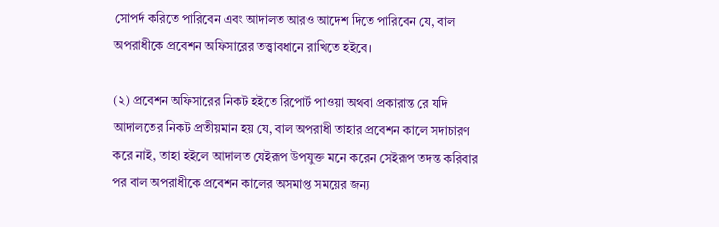সোপর্দ করিতে পারিবেন এবং আদালত আরও আদেশ দিতে পারিবেন যে, বাল অপরাধীকে প্রবেশন অফিসারের তত্ত্বাবধানে রাখিতে হইবে।

(২) প্রবেশন অফিসারের নিকট হইতে রিপোর্ট পাওয়া অথবা প্রকারান্ত রে যদি আদালতের নিকট প্রতীয়মান হয় যে, বাল অপরাধী তাহার প্রবেশন কালে সদাচারণ করে নাই, তাহা হইলে আদালত যেইরূপ উপযুক্ত মনে করেন সেইরূপ তদন্ত করিবার পর বাল অপরাধীকে প্রবেশন কালের অসমাপ্ত সময়ের জন্য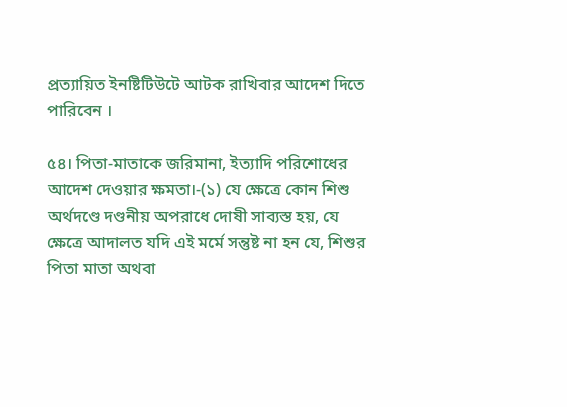প্রত্যায়িত ইনষ্টিটিউটে আটক রাখিবার আদেশ দিতে পারিবেন ।

৫৪। পিতা-মাতাকে জরিমানা, ইত্যাদি পরিশোধের আদেশ দেওয়ার ক্ষমতা।-(১) যে ক্ষেত্রে কোন শিশু অর্থদণ্ডে দণ্ডনীয় অপরাধে দোষী সাব্যস্ত হয়, যে ক্ষেত্রে আদালত যদি এই মর্মে সন্তুষ্ট না হন যে, শিশুর পিতা মাতা অথবা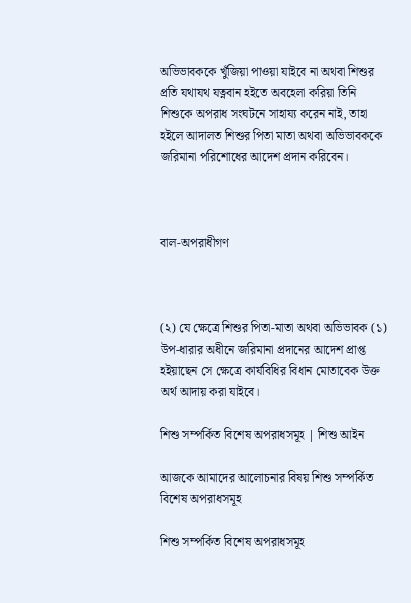অভিভাবককে খুঁজিয়া পাওয়া যাইবে না অথবা শিশুর প্রতি যথাযথ যত্নবান হইতে অবহেলা করিয়া তিনি শিশুকে অপরাধ সংঘটনে সাহায্য করেন নাই, তাহা হইলে আদালত শিশুর পিতা মাতা অথবা অভিভাবককে জরিমানা পরিশোধের আদেশ প্রদান করিবেন।



বাল-অপরাধীগণ



(২) যে ক্ষেত্রে শিশুর পিতা-মাতা অথবা অভিভাবক (১) উপ-ধারার অধীনে জরিমানা প্রদানের আদেশ প্রাপ্ত হইয়াছেন সে ক্ষেত্রে কার্যবিধির বিধান মোতাবেক উক্ত অর্থ আদায় করা যাইবে।

শিশু সম্পর্কিত বিশেষ অপরাধসমূহ | শিশু আইন

আজকে আমাদের আলোচনার বিষয় শিশু সম্পর্কিত বিশেষ অপরাধসমূহ

শিশু সম্পর্কিত বিশেষ অপরাধসমূহ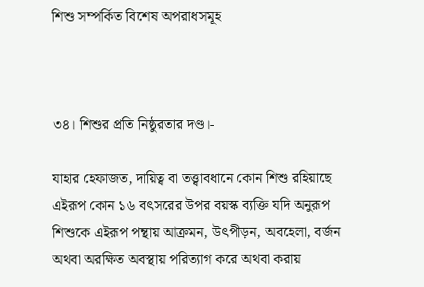শিশু সম্পর্কিত বিশেষ অপরাধসমূহ



৩৪। শিশুর প্রতি নিষ্ঠুরতার দণ্ড।-

যাহার হেফাজত, দায়িত্ব বা তত্ত্বাবধানে কোন শিশু রহিয়াছে এইরূপ কোন ১৬ বৎসরের উপর বয়স্ক ব্যক্তি যদি অনুরূপ শিশুকে এইরূপ পন্থায় আক্রমন, উৎপীড়ন, অবহেলা, বর্জন অথবা অরক্ষিত অবস্থায় পরিত্যাগ করে অথবা করায়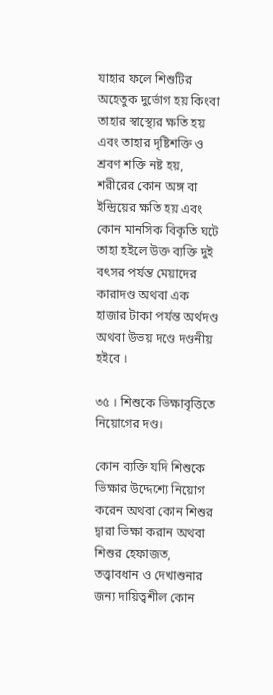যাহার ফলে শিশুটির অহেতুক দুর্ভোগ হয় কিংবা তাহার স্বাস্থ্যের ক্ষতি হয় এবং তাহার দৃষ্টিশক্তি ও শ্রবণ শক্তি নষ্ট হয়, শরীরের কোন অঙ্গ বা ইন্দ্রিয়ের ক্ষতি হয় এবং কোন মানসিক বিকৃতি ঘটে তাহা হইলে উক্ত ব্যক্তি দুই বৎসর পর্যন্ত মেয়াদের কারাদণ্ড অথবা এক হাজার টাকা পর্যন্ত অর্থদণ্ড অথবা উভয় দণ্ডে দণ্ডনীয় হইবে ।

৩৫ । শিশুকে ভিক্ষাবৃত্তিতে নিয়োগের দণ্ড।

কোন ব্যক্তি যদি শিশুকে ভিক্ষার উদ্দেশ্যে নিয়োগ করেন অথবা কোন শিশুর দ্বারা ভিক্ষা করান অথবা শিশুর হেফাজত, তত্ত্বাবধান ও দেখাশুনার জন্য দায়িত্বশীল কোন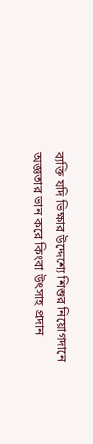ব্যক্তি যদি ভিক্ষার উদ্দেশ্যে শিশুর নিয়োগদানে অজ্ঞতার ভান করে কিংবা উৎসাহ প্রদান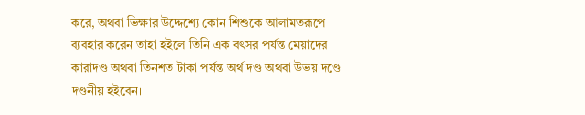করে, অথবা ভিক্ষার উদ্দেশ্যে কোন শিশুকে আলামতরূপে ব্যবহার করেন তাহা হইলে তিনি এক বৎসর পর্যন্ত মেয়াদের কারাদণ্ড অথবা তিনশত টাকা পর্যন্ত অর্থ দণ্ড অথবা উভয় দণ্ডে দণ্ডনীয় হইবেন।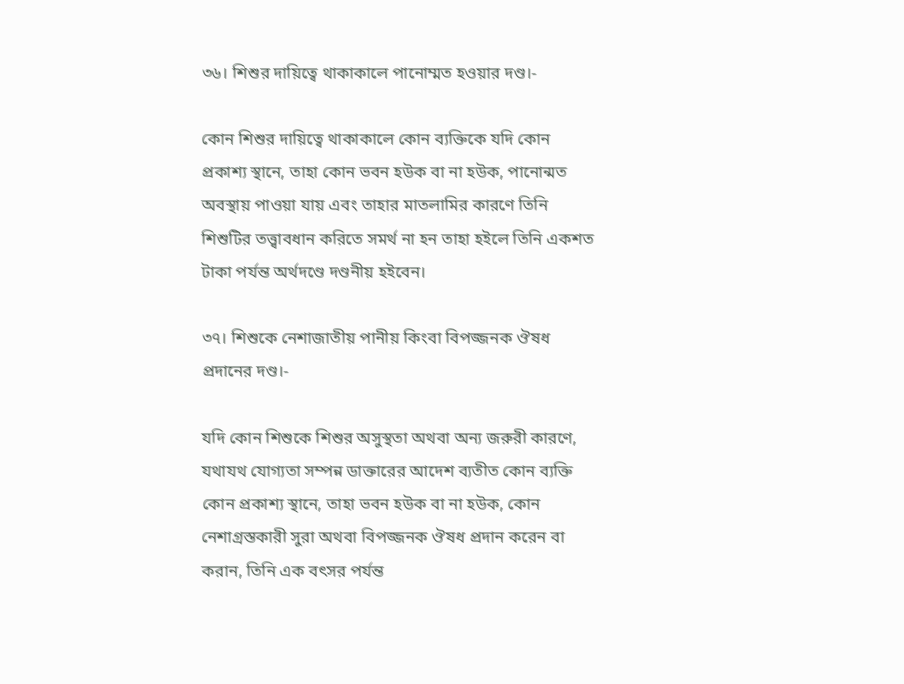৩৬। শিশুর দায়িত্বে থাকাকালে পানোম্মত হওয়ার দণ্ড।-

কোন শিশুর দায়িত্বে থাকাকালে কোন ব্যক্তিকে যদি কোন প্রকাশ্য স্থানে, তাহা কোন ভবন হউক বা না হউক, পানোন্মত অবস্থায় পাওয়া যায় এবং তাহার মাতলামির কারণে তিনি শিশুটির তত্ত্বাবধান করিতে সমর্থ না হন তাহা হইলে তিনি একশত টাকা পর্যন্ত অর্থদণ্ডে দণ্ডনীয় হইবেন।

৩৭। শিশুকে নেশাজাতীয় পানীয় কিংবা বিপজ্জনক ঔষধ প্রদানের দণ্ড।-

যদি কোন শিশুকে শিশুর অসুস্থতা অথবা অন্য জরুরী কারণে, যথাযথ যোগ্যতা সম্পন্ন ডাক্তারের আদেশ ব্যতীত কোন ব্যক্তি কোন প্রকাশ্য স্থানে, তাহা ভবন হউক বা না হউক, কোন নেশাগ্রস্তকারী সুরা অথবা বিপজ্জনক ঔষধ প্রদান করেন বা করান, তিনি এক বৎসর পর্যন্ত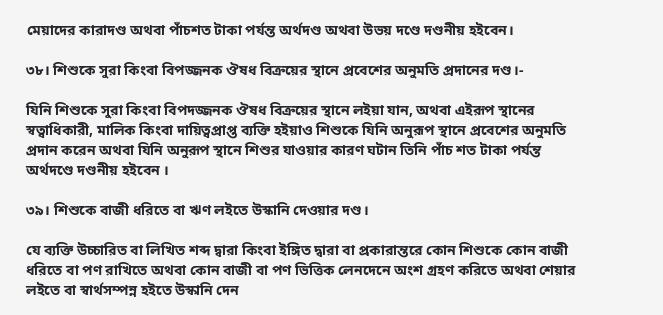মেয়াদের কারাদণ্ড অথবা পাঁচশত টাকা পর্যন্ত অর্থদণ্ড অথবা উভয় দণ্ডে দণ্ডনীয় হইবেন।

৩৮। শিশুকে সুরা কিংবা বিপজ্জনক ঔষধ বিক্রয়ের স্থানে প্রবেশের অনুমতি প্রদানের দণ্ড।-

যিনি শিশুকে সুরা কিংবা বিপদজ্জনক ঔষধ বিক্রয়ের স্থানে লইয়া যান, অথবা এইরূপ স্থানের স্বত্বাধিকারী, মালিক কিংবা দায়িত্বপ্রাপ্ত ব্যক্তি হইয়াও শিশুকে যিনি অনুরূপ স্থানে প্রবেশের অনুমতি প্রদান করেন অথবা যিনি অনুরূপ স্থানে শিশুর যাওয়ার কারণ ঘটান তিনি পাঁচ শত টাকা পর্যন্ত অর্থদণ্ডে দণ্ডনীয় হইবেন ।

৩৯। শিশুকে বাজী ধরিতে বা ঋণ লইতে উস্কানি দেওয়ার দণ্ড।

যে ব্যক্তি উচ্চারিত বা লিখিত শব্দ দ্বারা কিংবা ইঙ্গিত দ্বারা বা প্রকারান্তরে কোন শিশুকে কোন বাজী ধরিতে বা পণ রাখিতে অথবা কোন বাজী বা পণ ভিত্তিক লেনদেনে অংশ গ্রহণ করিতে অথবা শেয়ার লইতে বা স্বার্থসম্পন্ন হইতে উস্কানি দেন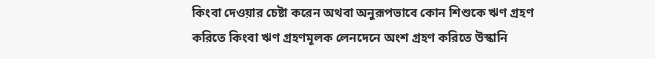কিংবা দেওয়ার চেষ্টা করেন অথবা অনুরূপভাবে কোন শিশুকে ঋণ গ্রহণ করিতে কিংবা ঋণ গ্রহণমূলক লেনদেনে অংশ গ্রহণ করিতে উস্কানি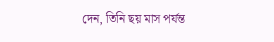দেন, তিনি ছয় মাস পর্যন্ত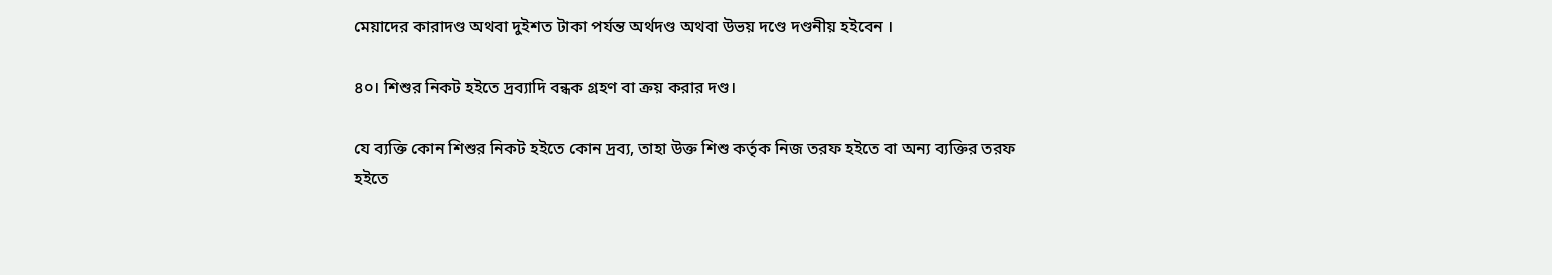মেয়াদের কারাদণ্ড অথবা দুইশত টাকা পর্যন্ত অর্থদণ্ড অথবা উভয় দণ্ডে দণ্ডনীয় হইবেন ।

৪০। শিশুর নিকট হইতে দ্রব্যাদি বন্ধক গ্রহণ বা ক্রয় করার দণ্ড।

যে ব্যক্তি কোন শিশুর নিকট হইতে কোন দ্রব্য, তাহা উক্ত শিশু কর্তৃক নিজ তরফ হইতে বা অন্য ব্যক্তির তরফ হইতে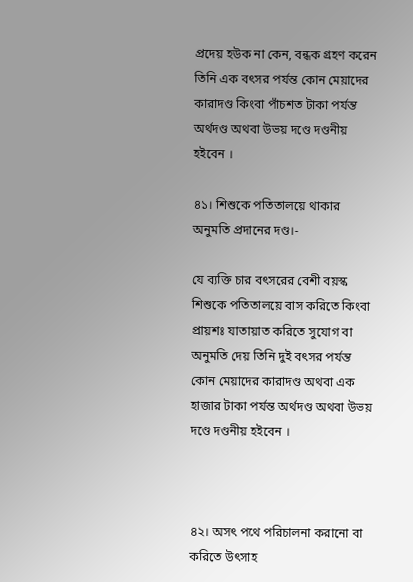প্রদেয় হউক না কেন, বন্ধক গ্রহণ করেন তিনি এক বৎসর পর্যন্ত কোন মেয়াদের কারাদণ্ড কিংবা পাঁচশত টাকা পর্যন্ত অর্থদণ্ড অথবা উভয় দণ্ডে দণ্ডনীয় হইবেন ।

৪১। শিশুকে পতিতালয়ে থাকার অনুমতি প্রদানের দণ্ড।-

যে ব্যক্তি চার বৎসরের বেশী বয়স্ক শিশুকে পতিতালয়ে বাস করিতে কিংবা প্রায়শঃ যাতায়াত করিতে সুযোগ বা অনুমতি দেয় তিনি দুই বৎসর পর্যন্ত কোন মেয়াদের কারাদণ্ড অথবা এক হাজার টাকা পর্যন্ত অর্থদণ্ড অথবা উভয় দণ্ডে দণ্ডনীয় হইবেন ।



৪২। অসৎ পথে পরিচালনা করানো বা করিতে উৎসাহ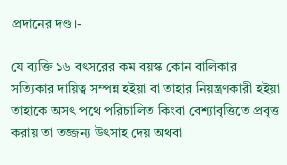প্রদানের দণ্ড।-

যে ব্যক্তি ১৬ বৎসরের কম বয়স্ক কোন বালিকার সত্যিকার দায়িত্ব সম্পন্ন হইয়া বা তাহার নিয়ন্ত্রণকারী হইয়া তাহাকে অসৎ পথে পরিচালিত কিংবা বেশ্যাবৃত্তিতে প্রবৃত্ত করায় তা তজ্জন্য উৎসাহ দেয় অথবা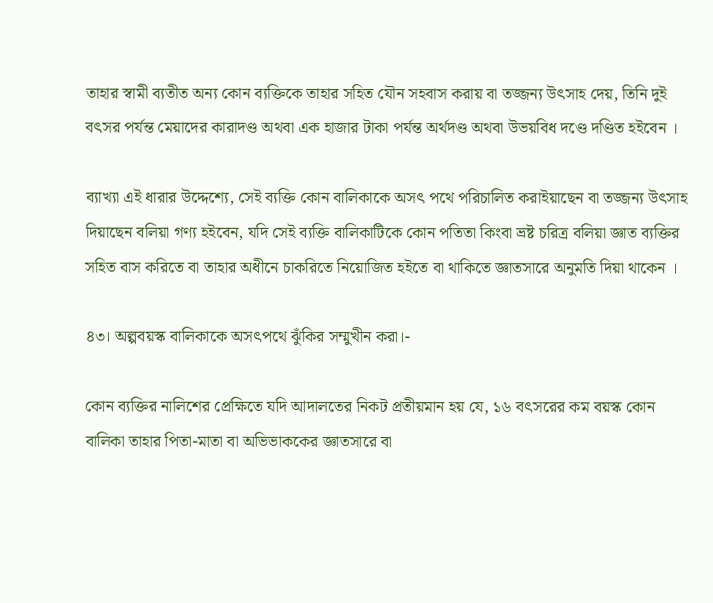তাহার স্বামী ব্যতীত অন্য কোন ব্যক্তিকে তাহার সহিত যৌন সহবাস করায় বা তজ্জন্য উৎসাহ দেয়, তিনি দুই বৎসর পর্যন্ত মেয়াদের কারাদণ্ড অথবা এক হাজার টাকা পর্যন্ত অর্থদণ্ড অথবা উভয়বিধ দণ্ডে দণ্ডিত হইবেন ।

ব্যাখ্যা এই ধারার উদ্দেশ্যে, সেই ব্যক্তি কোন বালিকাকে অসৎ পথে পরিচালিত করাইয়াছেন বা তজ্জন্য উৎসাহ দিয়াছেন বলিয়া গণ্য হইবেন, যদি সেই ব্যক্তি বালিকাটিকে কোন পতিতা কিংবা ভ্রষ্ট চরিত্র বলিয়া জ্ঞাত ব্যক্তির সহিত বাস করিতে বা তাহার অধীনে চাকরিতে নিয়োজিত হইতে বা থাকিতে জ্ঞাতসারে অনুমতি দিয়া থাকেন ।

৪৩। অল্পবয়স্ক বালিকাকে অসৎপথে ঝুঁকির সম্মুখীন করা।-

কোন ব্যক্তির নালিশের প্রেক্ষিতে যদি আদালতের নিকট প্রতীয়মান হয় যে, ১৬ বৎসরের কম বয়স্ক কোন বালিকা তাহার পিতা-মাতা বা অভিভাককের জ্ঞাতসারে বা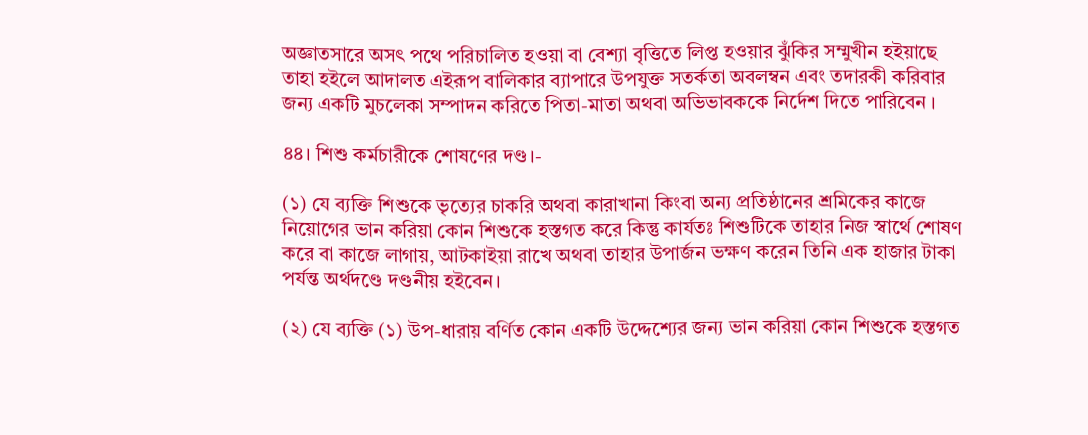অজ্ঞাতসারে অসৎ পথে পরিচালিত হওয়া বা বেশ্যা বৃত্তিতে লিপ্ত হওয়ার ঝুঁকির সম্মুখীন হইয়াছে তাহা হইলে আদালত এইরূপ বালিকার ব্যাপারে উপযুক্ত সতর্কতা অবলম্বন এবং তদারকী করিবার জন্য একটি মুচলেকা সম্পাদন করিতে পিতা-মাতা অথবা অভিভাবককে নির্দেশ দিতে পারিবেন ।

৪৪। শিশু কর্মচারীকে শোষণের দণ্ড।-

(১) যে ব্যক্তি শিশুকে ভৃত্যের চাকরি অথবা কারাখানা কিংবা অন্য প্রতিষ্ঠানের শ্রমিকের কাজে নিয়োগের ভান করিয়া কোন শিশুকে হস্তগত করে কিন্তু কার্যতঃ শিশুটিকে তাহার নিজ স্বার্থে শোষণ করে বা কাজে লাগায়, আটকাইয়া রাখে অথবা তাহার উপার্জন ভক্ষণ করেন তিনি এক হাজার টাকা পর্যন্ত অর্থদণ্ডে দণ্ডনীয় হইবেন।

(২) যে ব্যক্তি (১) উপ-ধারায় বর্ণিত কোন একটি উদ্দেশ্যের জন্য ভান করিয়া কোন শিশুকে হস্তগত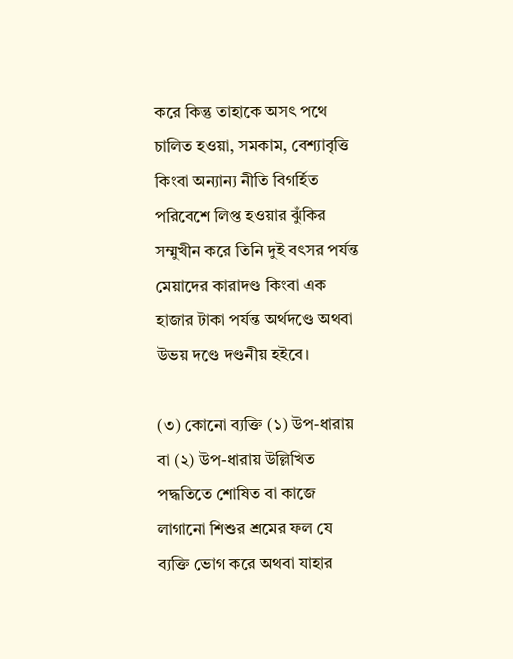করে কিন্তু তাহাকে অসৎ পথে চালিত হওয়া, সমকাম, বেশ্যাবৃত্তি কিংবা অন্যান্য নীতি বিগর্হিত পরিবেশে লিপ্ত হওয়ার ঝুঁকির সম্মুখীন করে তিনি দুই বৎসর পর্যন্ত মেয়াদের কারাদণ্ড কিংবা এক হাজার টাকা পর্যন্ত অর্থদণ্ডে অথবা উভয় দণ্ডে দণ্ডনীয় হইবে।

(৩) কোনো ব্যক্তি (১) উপ-ধারায় বা (২) উপ-ধারায় উল্লিখিত পদ্ধতিতে শোষিত বা কাজে লাগানো শিশুর শ্রমের ফল যে ব্যক্তি ভোগ করে অথবা যাহার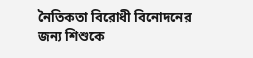নৈতিকতা বিরোধী বিনোদনের জন্য শিশুকে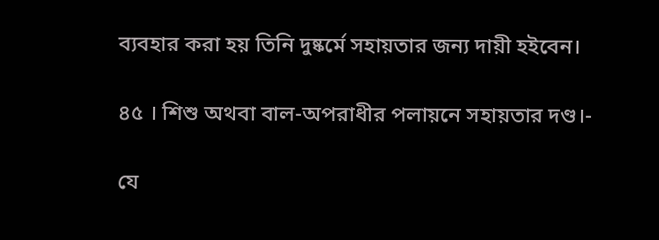ব্যবহার করা হয় তিনি দুষ্কর্মে সহায়তার জন্য দায়ী হইবেন।

৪৫ । শিশু অথবা বাল-অপরাধীর পলায়নে সহায়তার দণ্ড।-

যে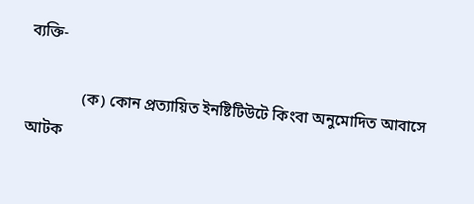ব্যক্তি-

              (ক) কোন প্রত্যায়িত ইনষ্টিটিউটে কিংবা অনুমোদিত আবাসে আটক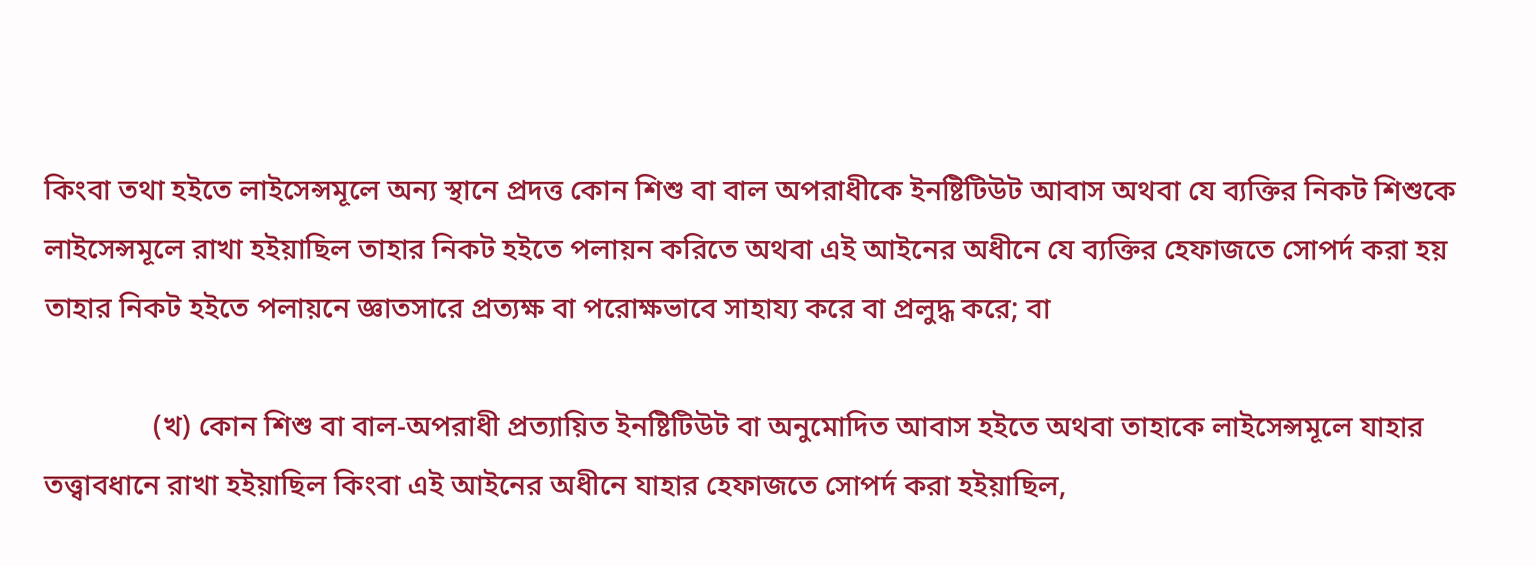কিংবা তথা হইতে লাইসেন্সমূলে অন্য স্থানে প্রদত্ত কোন শিশু বা বাল অপরাধীকে ইনষ্টিটিউট আবাস অথবা যে ব্যক্তির নিকট শিশুকে লাইসেন্সমূলে রাখা হইয়াছিল তাহার নিকট হইতে পলায়ন করিতে অথবা এই আইনের অধীনে যে ব্যক্তির হেফাজতে সোপর্দ করা হয় তাহার নিকট হইতে পলায়নে জ্ঞাতসারে প্রত্যক্ষ বা পরোক্ষভাবে সাহায্য করে বা প্রলুদ্ধ করে; বা

               (খ) কোন শিশু বা বাল-অপরাধী প্রত্যায়িত ইনষ্টিটিউট বা অনুমোদিত আবাস হইতে অথবা তাহাকে লাইসেন্সমূলে যাহার তত্ত্বাবধানে রাখা হইয়াছিল কিংবা এই আইনের অধীনে যাহার হেফাজতে সোপর্দ করা হইয়াছিল,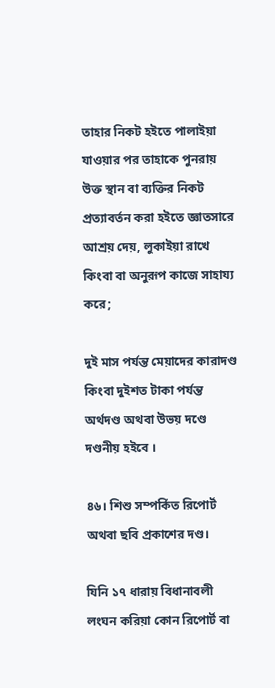তাহার নিকট হইতে পালাইয়া যাওয়ার পর তাহাকে পুনরায় উক্ত স্থান বা ব্যক্তির নিকট প্রত্যাবর্তন করা হইতে জ্ঞাতসারে আশ্রয় দেয়, লুকাইয়া রাখে কিংবা বা অনুরূপ কাজে সাহায্য করে;

দুই মাস পর্যন্ত মেয়াদের কারাদণ্ড কিংবা দুইশত টাকা পর্যন্ত অর্থদণ্ড অথবা উভয় দণ্ডে দণ্ডনীয় হইবে ।

৪৬। শিশু সম্পর্কিত রিপোর্ট অথবা ছবি প্রকাশের দণ্ড।

যিনি ১৭ ধারায় বিধানাবলী লংঘন করিয়া কোন রিপোর্ট বা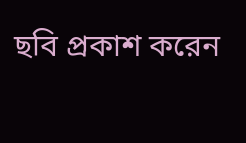ছবি প্রকাশ করেন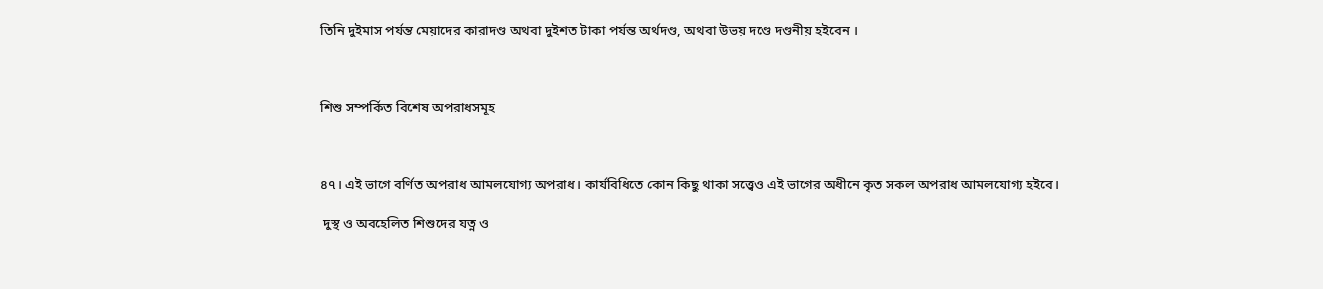তিনি দুইমাস পর্যন্ত মেয়াদের কারাদণ্ড অথবা দুইশত টাকা পর্যন্ত অর্থদণ্ড, অথবা উভয় দণ্ডে দণ্ডনীয় হইবেন ।



শিশু সম্পর্কিত বিশেষ অপরাধসমূহ



৪৭। এই ভাগে বর্ণিত অপরাধ আমলযোগ্য অপরাধ। কার্যবিধিতে কোন কিছু থাকা সত্ত্বেও এই ভাগের অধীনে কৃত সকল অপরাধ আমলযোগ্য হইবে।

 দুস্থ ও অবহেলিত শিশুদের যত্ন ও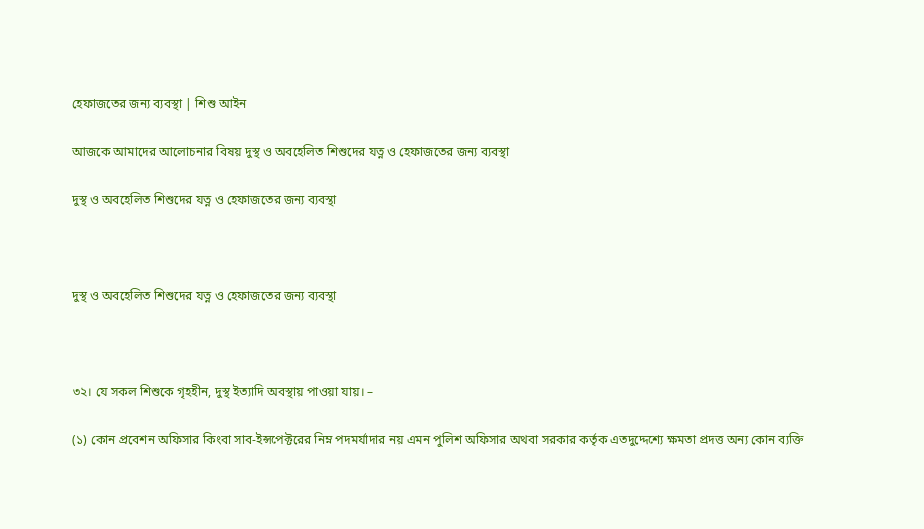হেফাজতের জন্য ব্যবস্থা | শিশু আইন

আজকে আমাদের আলোচনার বিষয় দুস্থ ও অবহেলিত শিশুদের যত্ন ও হেফাজতের জন্য ব্যবস্থা

দুস্থ ও অবহেলিত শিশুদের যত্ন ও হেফাজতের জন্য ব্যবস্থা



দুস্থ ও অবহেলিত শিশুদের যত্ন ও হেফাজতের জন্য ব্যবস্থা



৩২। যে সকল শিশুকে গৃহহীন, দুস্থ ইত্যাদি অবস্থায় পাওয়া যায়। –

(১) কোন প্রবেশন অফিসার কিংবা সাব-ইন্সপেক্টরের নিম্ন পদমর্যাদার নয় এমন পুলিশ অফিসার অথবা সরকার কর্তৃক এতদুদ্দেশ্যে ক্ষমতা প্রদত্ত অন্য কোন ব্যক্তি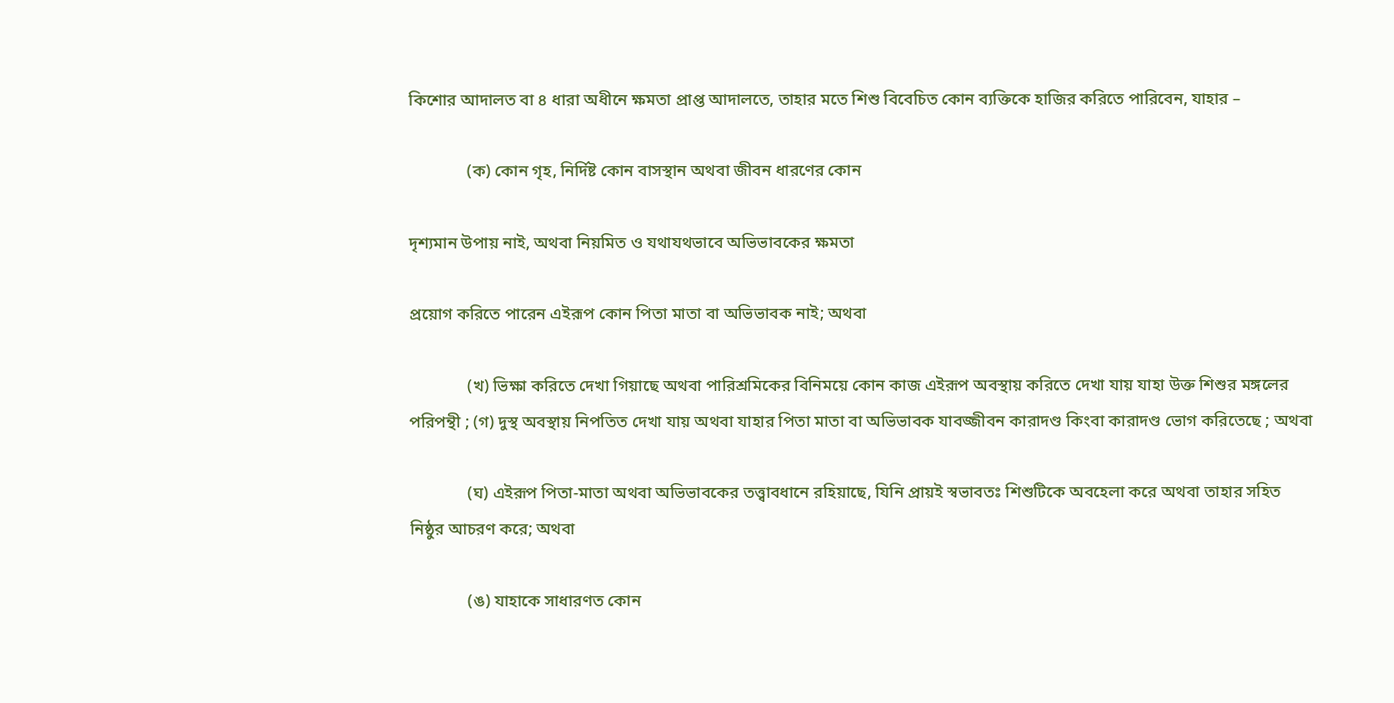কিশোর আদালত বা ৪ ধারা অধীনে ক্ষমতা প্রাপ্ত আদালতে, তাহার মতে শিশু বিবেচিত কোন ব্যক্তিকে হাজির করিতে পারিবেন, যাহার –

              (ক) কোন গৃহ, নির্দিষ্ট কোন বাসস্থান অথবা জীবন ধারণের কোন

দৃশ্যমান উপায় নাই, অথবা নিয়মিত ও যথাযথভাবে অভিভাবকের ক্ষমতা

প্রয়োগ করিতে পারেন এইরূপ কোন পিতা মাতা বা অভিভাবক নাই; অথবা

              (খ) ভিক্ষা করিতে দেখা গিয়াছে অথবা পারিশ্রমিকের বিনিময়ে কোন কাজ এইরূপ অবস্থায় করিতে দেখা যায় যাহা উক্ত শিশুর মঙ্গলের পরিপন্থী ; (গ) দুস্থ অবস্থায় নিপতিত দেখা যায় অথবা যাহার পিতা মাতা বা অভিভাবক যাবজ্জীবন কারাদণ্ড কিংবা কারাদণ্ড ভোগ করিতেছে ; অথবা

              (ঘ) এইরূপ পিতা-মাতা অথবা অভিভাবকের তত্ত্বাবধানে রহিয়াছে, যিনি প্রায়ই স্বভাবতঃ শিশুটিকে অবহেলা করে অথবা তাহার সহিত নিষ্ঠুর আচরণ করে; অথবা

              (ঙ) যাহাকে সাধারণত কোন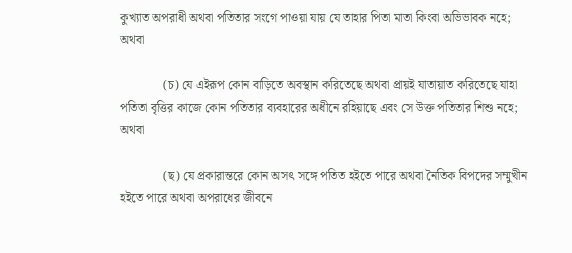কুখ্যাত অপরাধী অথবা পতিতার সংগে পাওয়া যায় যে তাহার পিতা মাতা কিংবা অভিভাবক নহে; অথবা

              (চ) যে এইরূপ কোন বাড়িতে অবস্থান করিতেছে অথবা প্রায়ই যাতায়াত করিতেছে যাহা পতিতা বৃত্তির কাজে কোন পতিতার ব্যবহারের অধীনে রহিয়াছে এবং সে উক্ত পতিতার শিশু নহে; অথবা

              (ছ) যে প্রকারান্তরে কোন অসৎ সঙ্গে পতিত হইতে পারে অথবা নৈতিক বিপদের সম্মুখীন হইতে পারে অথবা অপরাধের জীবনে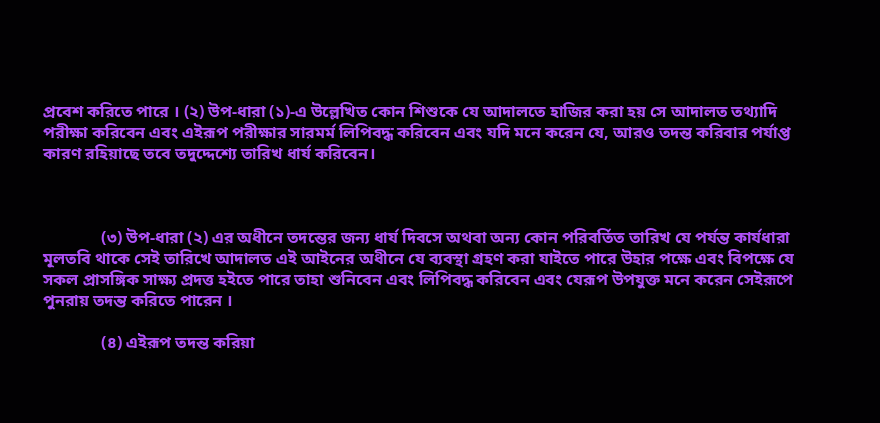প্রবেশ করিতে পারে । (২) উপ-ধারা (১)-এ উল্লেখিত কোন শিশুকে যে আদালতে হাজির করা হয় সে আদালত তথ্যাদি পরীক্ষা করিবেন এবং এইরূপ পরীক্ষার সারমর্ম লিপিবদ্ধ করিবেন এবং যদি মনে করেন যে, আরও তদন্ত করিবার পর্যাপ্ত কারণ রহিয়াছে তবে তদুদ্দেশ্যে তারিখ ধার্য করিবেন।



              (৩) উপ-ধারা (২) এর অধীনে তদন্তের জন্য ধার্য দিবসে অথবা অন্য কোন পরিবর্তিত তারিখ যে পর্যন্ত কার্যধারা মূলতবি থাকে সেই তারিখে আদালত এই আইনের অধীনে যে ব্যবস্থা গ্রহণ করা যাইতে পারে উহার পক্ষে এবং বিপক্ষে যে সকল প্রাসঙ্গিক সাক্ষ্য প্রদত্ত হইতে পারে তাহা শুনিবেন এবং লিপিবদ্ধ করিবেন এবং যেরূপ উপযুক্ত মনে করেন সেইরূপে পুনরায় তদন্ত করিতে পারেন ।

              (৪) এইরূপ তদন্ত করিয়া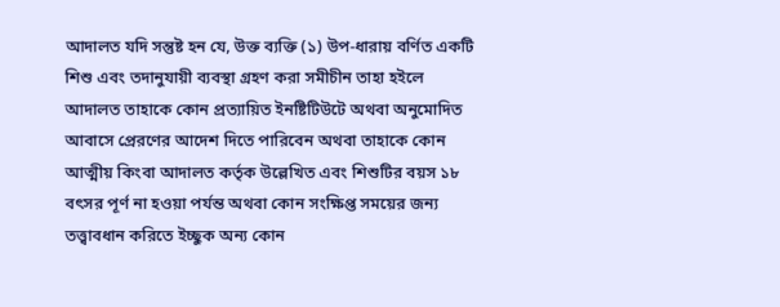আদালত যদি সন্তুষ্ট হন যে, উক্ত ব্যক্তি (১) উপ-ধারায় বর্ণিত একটি শিশু এবং তদানুযায়ী ব্যবস্থা গ্রহণ করা সমীচীন তাহা হইলে আদালত তাহাকে কোন প্রত্যায়িত ইনষ্টিটিউটে অথবা অনুমোদিত আবাসে প্রেরণের আদেশ দিতে পারিবেন অথবা তাহাকে কোন আত্মীয় কিংবা আদালত কর্তৃক উল্লেখিত এবং শিশুটির বয়স ১৮ বৎসর পূর্ণ না হওয়া পর্যন্ত অথবা কোন সংক্ষিপ্ত সময়ের জন্য তত্ত্বাবধান করিতে ইচ্ছুক অন্য কোন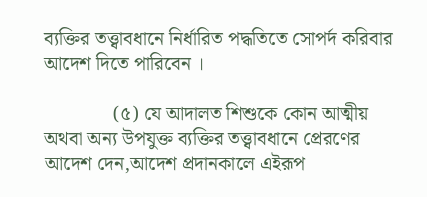ব্যক্তির তত্ত্বাবধানে নির্ধারিত পদ্ধতিতে সোপর্দ করিবার আদেশ দিতে পারিবেন ।

              (৫) যে আদালত শিশুকে কোন আত্মীয় অথবা অন্য উপযুক্ত ব্যক্তির তত্ত্বাবধানে প্রেরণের আদেশ দেন,আদেশ প্রদানকালে এইরূপ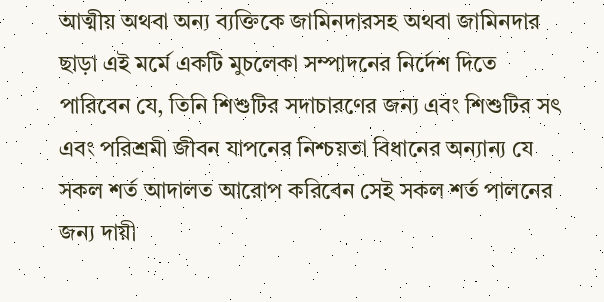আত্মীয় অথবা অন্য ব্যক্তিকে জামিনদারসহ অথবা জামিনদার ছাড়া এই মর্মে একটি মুচলেকা সম্পাদনের নির্দেশ দিতে পারিবেন যে, তিনি শিশুটির সদাচারণের জন্য এবং শিশুটির সৎ এবং পরিশ্রমী জীবন যাপনের নিশ্চয়তা বিধানের অন্যান্য যে সকল শর্ত আদালত আরোপ করিবেন সেই সকল শর্ত পালনের জন্য দায়ী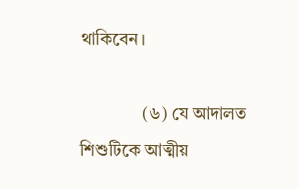থাকিবেন।

              (৬) যে আদালত শিশুটিকে আত্মীয়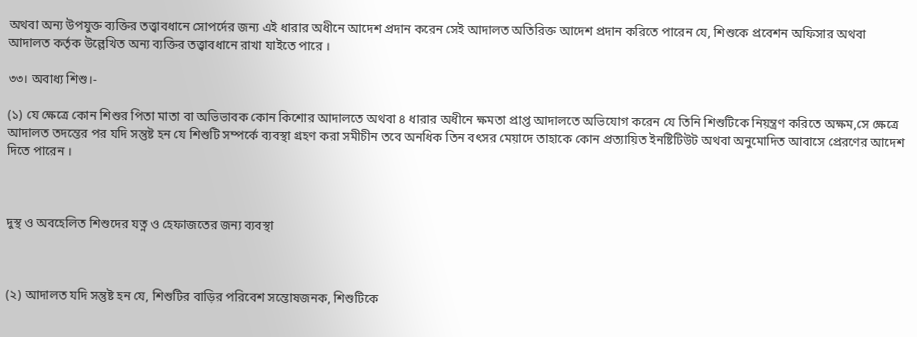অথবা অন্য উপযুক্ত ব্যক্তির তত্ত্বাবধানে সোপর্দের জন্য এই ধারার অধীনে আদেশ প্রদান করেন সেই আদালত অতিরিক্ত আদেশ প্রদান করিতে পারেন যে, শিশুকে প্রবেশন অফিসার অথবা আদালত কর্তৃক উল্লেখিত অন্য ব্যক্তির তত্ত্বাবধানে রাখা যাইতে পারে ।

৩৩। অবাধ্য শিশু।-

(১) যে ক্ষেত্রে কোন শিশুর পিতা মাতা বা অভিভাবক কোন কিশোর আদালতে অথবা ৪ ধারার অধীনে ক্ষমতা প্রাপ্ত আদালতে অভিযোগ করেন যে তিনি শিশুটিকে নিয়ন্ত্রণ করিতে অক্ষম,সে ক্ষেত্রে আদালত তদন্তের পর যদি সন্তুষ্ট হন যে শিশুটি সম্পর্কে ব্যবস্থা গ্রহণ করা সমীচীন তবে অনধিক তিন বৎসর মেয়াদে তাহাকে কোন প্রত্যায়িত ইনষ্টিটিউট অথবা অনুমোদিত আবাসে প্রেরণের আদেশ দিতে পারেন ।



দুস্থ ও অবহেলিত শিশুদের যত্ন ও হেফাজতের জন্য ব্যবস্থা



(২) আদালত যদি সন্তুষ্ট হন যে, শিশুটির বাড়ির পরিবেশ সন্তোষজনক, শিশুটিকে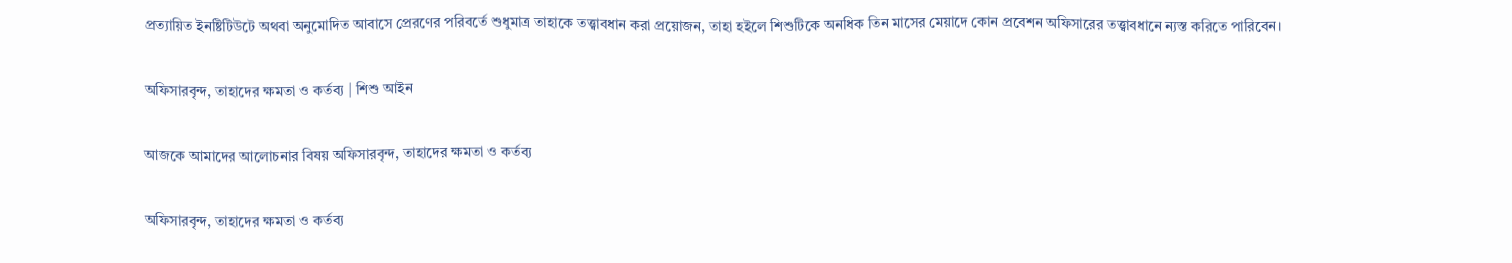প্রত্যায়িত ইনষ্টিটিউটে অথবা অনুমোদিত আবাসে প্রেরণের পরিবর্তে শুধুমাত্র তাহাকে তত্ত্বাবধান করা প্রয়োজন, তাহা হইলে শিশুটিকে অনধিক তিন মাসের মেয়াদে কোন প্রবেশন অফিসারের তত্ত্বাবধানে ন্যস্ত করিতে পারিবেন।

অফিসারবৃন্দ, তাহাদের ক্ষমতা ও কর্তব্য | শিশু আইন

আজকে আমাদের আলোচনার বিষয় অফিসারবৃন্দ, তাহাদের ক্ষমতা ও কর্তব্য

অফিসারবৃন্দ, তাহাদের ক্ষমতা ও কর্তব্য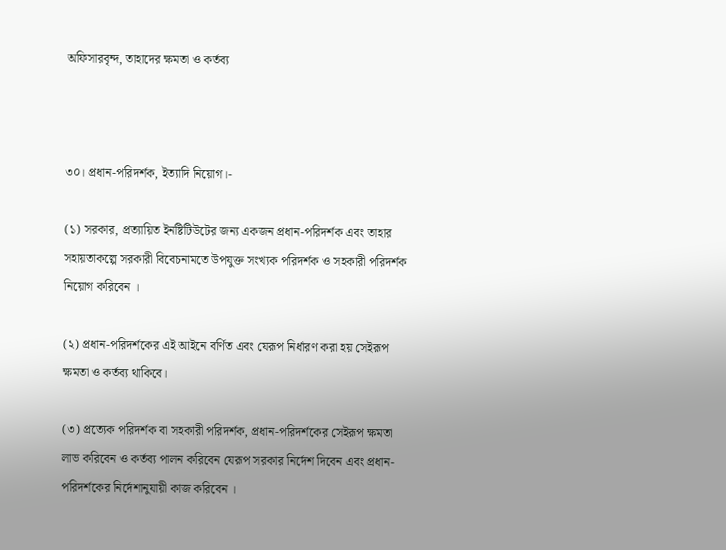অফিসারবৃন্দ, তাহাদের ক্ষমতা ও কর্তব্য



৩০। প্রধান-পরিদর্শক, ইত্যাদি নিয়োগ।-

(১) সরকার, প্রত্যায়িত ইনষ্টিটিউটের জন্য একজন প্রধান-পরিদর্শক এবং তাহার সহায়তাকল্পে সরকারী বিবেচনামতে উপযুক্ত সংখ্যক পরিদর্শক ও সহকারী পরিদর্শক নিয়োগ করিবেন ।

(২) প্রধান-পরিদর্শকের এই আইনে বর্ণিত এবং যেরূপ নির্ধারণ করা হয় সেইরূপ ক্ষমতা ও কর্তব্য থাকিবে।

(৩) প্রত্যেক পরিদর্শক বা সহকারী পরিদর্শক, প্রধান-পরিদর্শকের সেইরূপ ক্ষমতা লাভ করিবেন ও কর্তব্য পালন করিবেন যেরূপ সরকার নির্দেশ দিবেন এবং প্রধান-পরিদর্শকের নির্দেশানুযায়ী কাজ করিবেন ।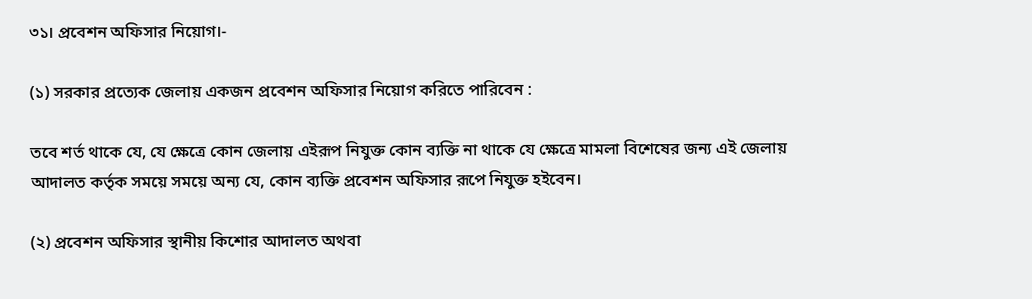৩১। প্রবেশন অফিসার নিয়োগ।-

(১) সরকার প্রত্যেক জেলায় একজন প্রবেশন অফিসার নিয়োগ করিতে পারিবেন :

তবে শর্ত থাকে যে, যে ক্ষেত্রে কোন জেলায় এইরূপ নিযুক্ত কোন ব্যক্তি না থাকে যে ক্ষেত্রে মামলা বিশেষের জন্য এই জেলায় আদালত কর্তৃক সময়ে সময়ে অন্য যে, কোন ব্যক্তি প্রবেশন অফিসার রূপে নিযুক্ত হইবেন।

(২) প্রবেশন অফিসার স্থানীয় কিশোর আদালত অথবা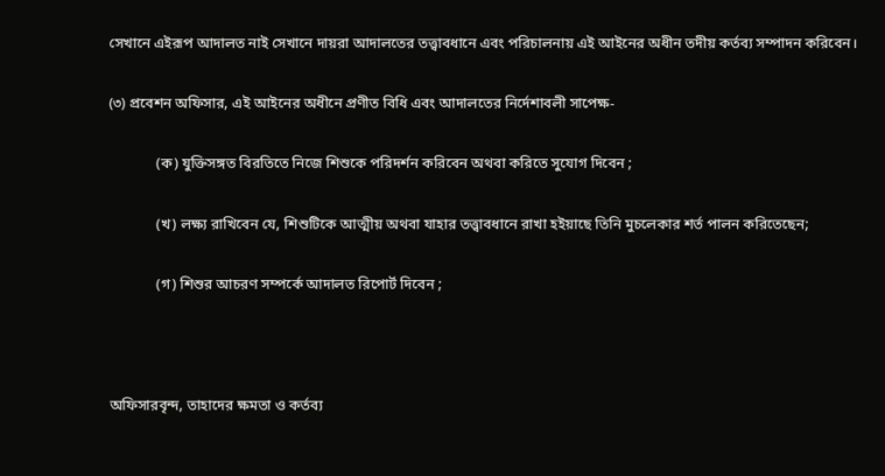সেখানে এইরূপ আদালত নাই সেখানে দায়রা আদালতের তত্ত্বাবধানে এবং পরিচালনায় এই আইনের অধীন তদীয় কর্তব্য সম্পাদন করিবেন।

(৩) প্রবেশন অফিসার, এই আইনের অধীনে প্রণীত বিধি এবং আদালতের নির্দেশাবলী সাপেক্ষ-

             (ক) যুক্তিসঙ্গত বিরতিতে নিজে শিশুকে পরিদর্শন করিবেন অথবা করিতে সুযোগ দিবেন ;

             (খ) লক্ষ্য রাখিবেন যে, শিশুটিকে আত্মীয় অথবা যাহার তত্ত্বাবধানে রাখা হইয়াছে তিনি মুচলেকার শর্ত পালন করিতেছেন;

             (গ) শিশুর আচরণ সম্পর্কে আদালত রিপোর্ট দিবেন ;



অফিসারবৃন্দ, তাহাদের ক্ষমতা ও কর্তব্য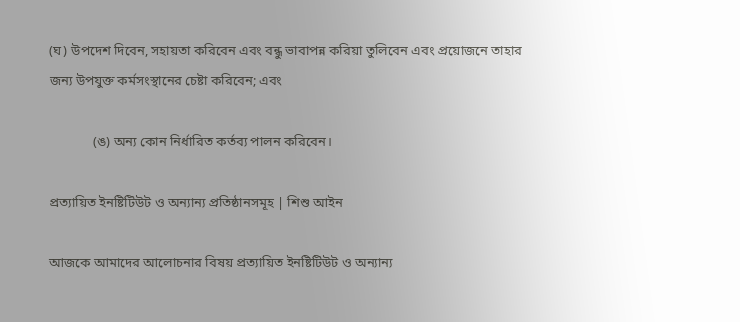(ঘ) উপদেশ দিবেন, সহায়তা করিবেন এবং বন্ধু ভাবাপন্ন করিয়া তুলিবেন এবং প্রয়োজনে তাহার জন্য উপযুক্ত কর্মসংস্থানের চেষ্টা করিবেন; এবং

             (ঙ) অন্য কোন নির্ধারিত কর্তব্য পালন করিবেন।

প্রত্যায়িত ইনষ্টিটিউট ও অন্যান্য প্রতিষ্ঠানসমূহ | শিশু আইন

আজকে আমাদের আলোচনার বিষয় প্রত্যায়িত ইনষ্টিটিউট ও অন্যান্য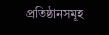প্রতিষ্ঠানসমূহ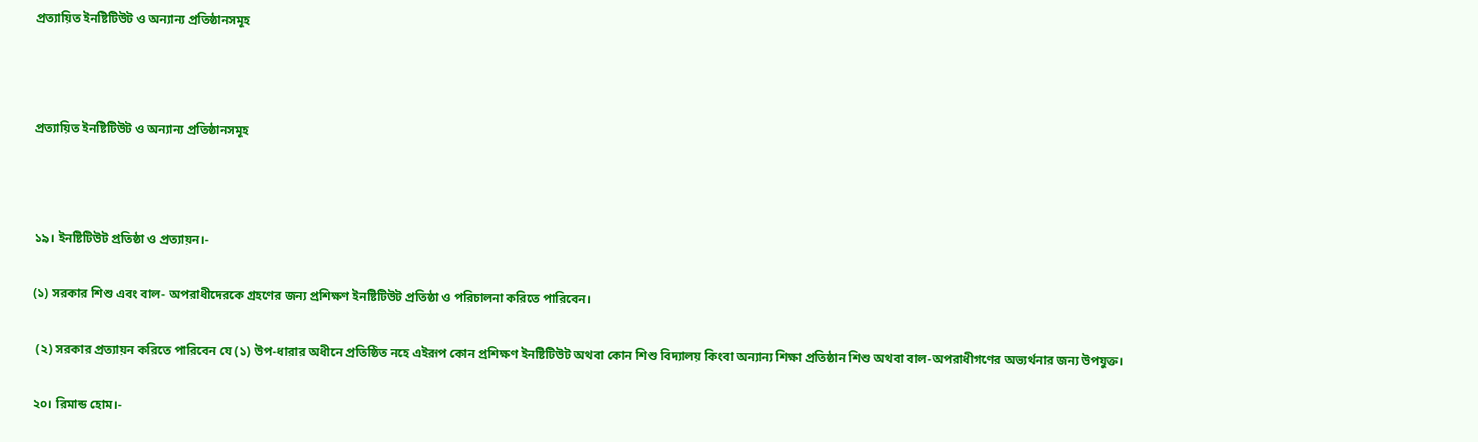প্রত্যায়িত ইনষ্টিটিউট ও অন্যান্য প্রতিষ্ঠানসমূহ



প্রত্যায়িত ইনষ্টিটিউট ও অন্যান্য প্রতিষ্ঠানসমূহ



১৯। ইনষ্টিটিউট প্রতিষ্ঠা ও প্রত্যায়ন।-

(১) সরকার শিশু এবং বাল- অপরাধীদেরকে গ্রহণের জন্য প্রশিক্ষণ ইনষ্টিটিউট প্রতিষ্ঠা ও পরিচালনা করিতে পারিবেন।

 (২) সরকার প্রত্যায়ন করিতে পারিবেন যে (১) উপ-ধারার অধীনে প্রতিষ্ঠিত নহে এইরূপ কোন প্রশিক্ষণ ইনষ্টিটিউট অথবা কোন শিশু বিদ্যালয় কিংবা অন্যান্য শিক্ষা প্রতিষ্ঠান শিশু অথবা বাল-অপরাধীগণের অভ্যর্থনার জন্য উপযুক্ত।

২০। রিমান্ড হোম।-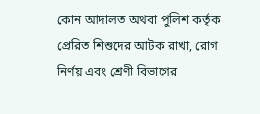কোন আদালত অথবা পুলিশ কর্তৃক প্রেরিত শিশুদের আটক রাখা, রোগ নির্ণয় এবং শ্রেণী বিভাগের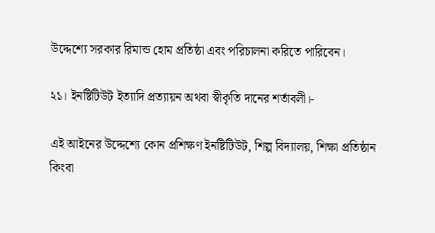উদ্দেশ্যে সরকার রিমান্ড হোম প্রতিষ্ঠা এবং পরিচালনা করিতে পারিবেন।

২১। ইনষ্টিটিউট ইত্যাদি প্রত্যায়ন অথবা স্বীকৃতি দানের শর্তাবলী।-

এই আইনের উদ্দেশ্যে কোন প্রশিক্ষণ ইনষ্টিটিউট, শিল্প বিদ্যালয়, শিক্ষা প্রতিষ্ঠান কিংবা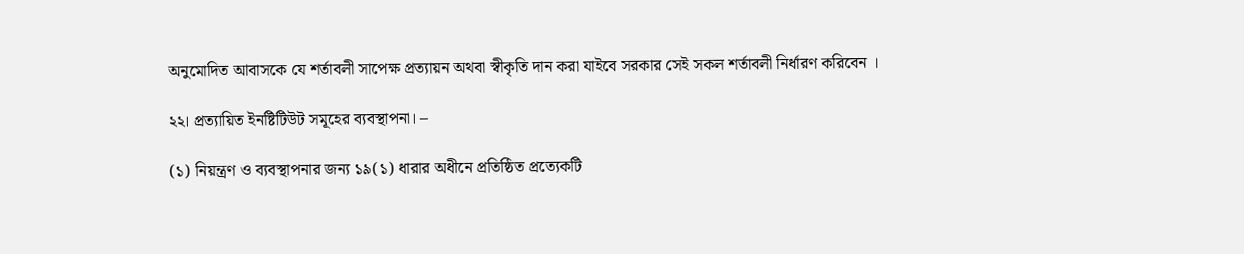অনুমোদিত আবাসকে যে শর্তাবলী সাপেক্ষ প্রত্যায়ন অথবা স্বীকৃতি দান করা যাইবে সরকার সেই সকল শর্তাবলী নির্ধারণ করিবেন ।

২২। প্রত্যায়িত ইনষ্টিটিউট সমূহের ব্যবস্থাপনা। –

(১) নিয়ন্ত্রণ ও ব্যবস্থাপনার জন্য ১৯(১) ধারার অধীনে প্রতিষ্ঠিত প্রত্যেকটি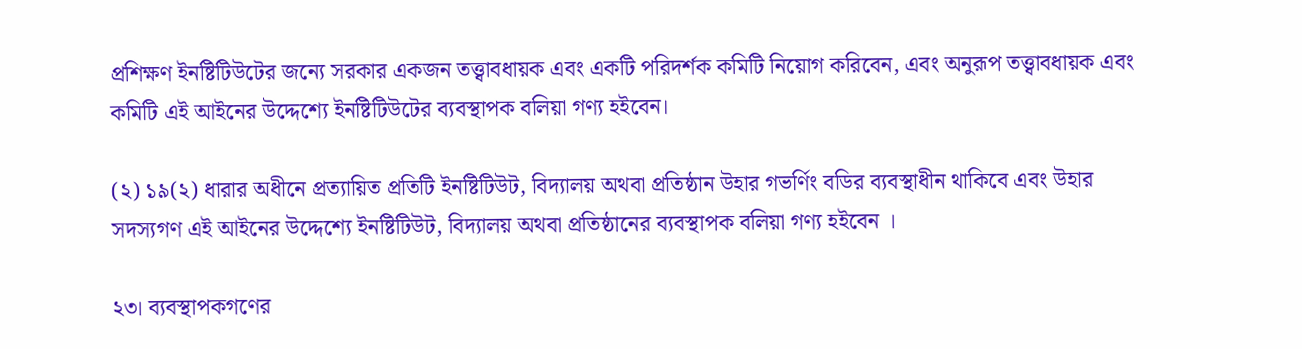প্রশিক্ষণ ইনষ্টিটিউটের জন্যে সরকার একজন তত্ত্বাবধায়ক এবং একটি পরিদর্শক কমিটি নিয়োগ করিবেন, এবং অনুরূপ তত্ত্বাবধায়ক এবং কমিটি এই আইনের উদ্দেশ্যে ইনষ্টিটিউটের ব্যবস্থাপক বলিয়া গণ্য হইবেন।

(২) ১৯(২) ধারার অধীনে প্রত্যায়িত প্রতিটি ইনষ্টিটিউট, বিদ্যালয় অথবা প্রতিষ্ঠান উহার গভর্ণিং বডির ব্যবস্থাধীন থাকিবে এবং উহার সদস্যগণ এই আইনের উদ্দেশ্যে ইনষ্টিটিউট, বিদ্যালয় অথবা প্রতিষ্ঠানের ব্যবস্থাপক বলিয়া গণ্য হইবেন ।

২৩। ব্যবস্থাপকগণের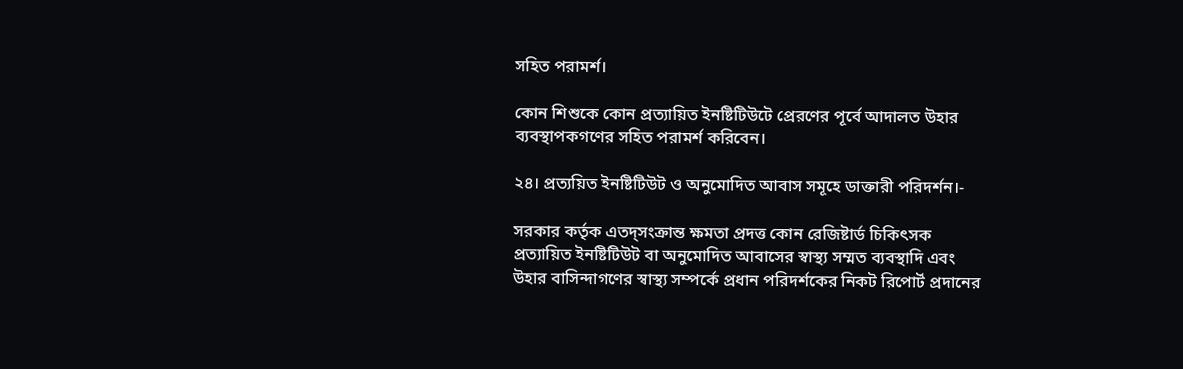সহিত পরামর্শ।

কোন শিশুকে কোন প্রত্যায়িত ইনষ্টিটিউটে প্রেরণের পূর্বে আদালত উহার ব্যবস্থাপকগণের সহিত পরামর্শ করিবেন।

২৪। প্রত্যয়িত ইনষ্টিটিউট ও অনুমোদিত আবাস সমূহে ডাক্তারী পরিদর্শন।-

সরকার কর্তৃক এতদ্‌সংক্রান্ত ক্ষমতা প্রদত্ত কোন রেজিষ্টার্ড চিকিৎসক প্রত্যায়িত ইনষ্টিটিউট বা অনুমোদিত আবাসের স্বাস্থ্য সম্মত ব্যবস্থাদি এবং উহার বাসিন্দাগণের স্বাস্থ্য সম্পর্কে প্রধান পরিদর্শকের নিকট রিপোর্ট প্রদানের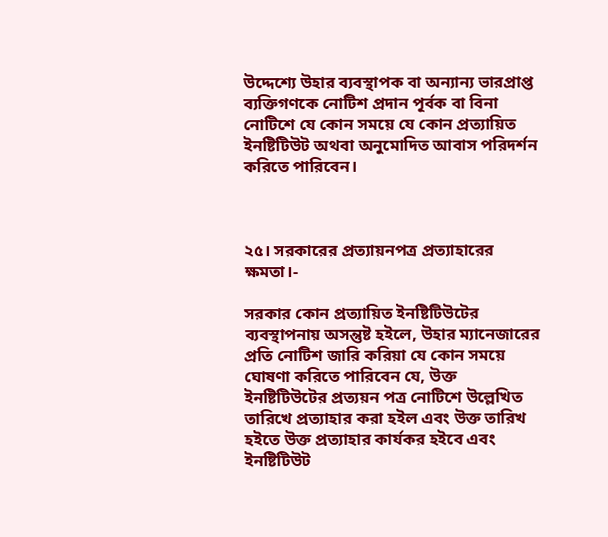উদ্দেশ্যে উহার ব্যবস্থাপক বা অন্যান্য ভারপ্রাপ্ত ব্যক্তিগণকে নোটিশ প্রদান পূর্বক বা বিনা নোটিশে যে কোন সময়ে যে কোন প্রত্যায়িত ইনষ্টিটিউট অথবা অনুমোদিত আবাস পরিদর্শন করিতে পারিবেন।



২৫। সরকারের প্রত্যায়নপত্র প্রত্যাহারের ক্ষমতা।-

সরকার কোন প্রত্যায়িত ইনষ্টিটিউটের ব্যবস্থাপনায় অসন্তুষ্ট হইলে, উহার ম্যানেজারের প্রতি নোটিশ জারি করিয়া যে কোন সময়ে ঘোষণা করিতে পারিবেন যে, উক্ত ইনষ্টিটিউটের প্রত্যয়ন পত্র নোটিশে উল্লেখিত তারিখে প্রত্যাহার করা হইল এবং উক্ত তারিখ হইতে উক্ত প্রত্যাহার কার্যকর হইবে এবং ইনষ্টিটিউট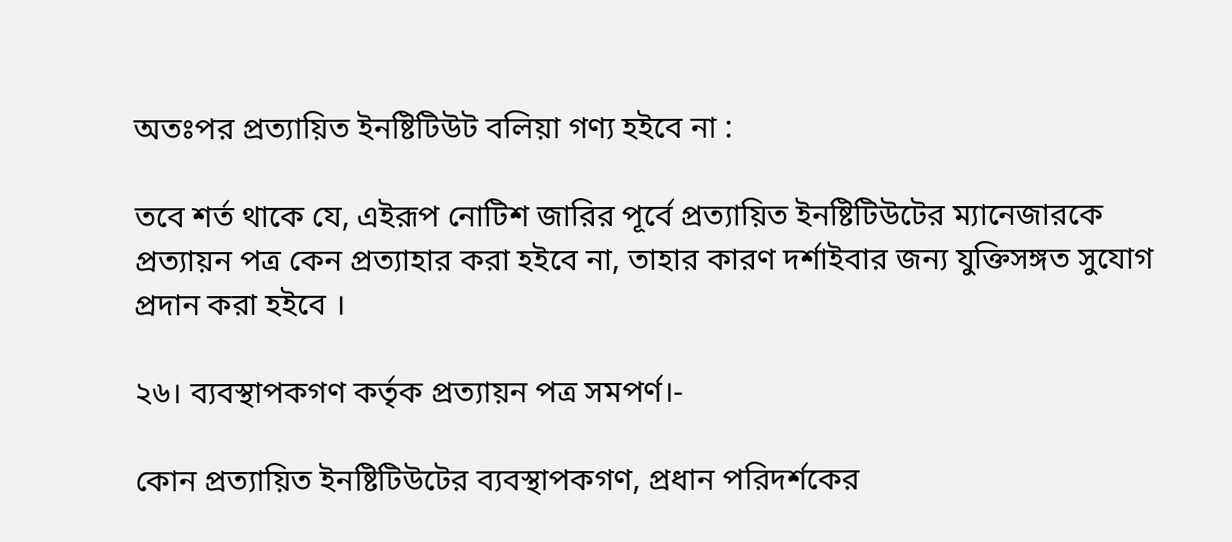অতঃপর প্রত্যায়িত ইনষ্টিটিউট বলিয়া গণ্য হইবে না :

তবে শর্ত থাকে যে, এইরূপ নোটিশ জারির পূর্বে প্রত্যায়িত ইনষ্টিটিউটের ম্যানেজারকে প্রত্যায়ন পত্র কেন প্রত্যাহার করা হইবে না, তাহার কারণ দর্শাইবার জন্য যুক্তিসঙ্গত সুযোগ প্রদান করা হইবে ।

২৬। ব্যবস্থাপকগণ কর্তৃক প্রত্যায়ন পত্র সমপর্ণ।-

কোন প্রত্যায়িত ইনষ্টিটিউটের ব্যবস্থাপকগণ, প্রধান পরিদর্শকের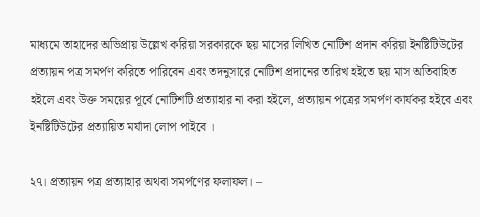মাধ্যমে তাহাদের অভিপ্রায় উল্লেখ করিয়া সরকারকে ছয় মাসের লিখিত নোটিশ প্রদান করিয়া ইনষ্টিটিউটের প্রত্যায়ন পত্র সমর্পণ করিতে পারিবেন এবং তদনুসারে নোটিশ প্রদানের তারিখ হইতে ছয় মাস অতিবাহিত হইলে এবং উক্ত সময়ের পূর্বে নোটিশটি প্রত্যাহার না করা হইলে, প্রত্যায়ন পত্রের সমর্পণ কার্যকর হইবে এবং ইনষ্টিটিউটের প্রত্যায়িত মর্যাদা লোপ পাইবে ।

২৭। প্রত্যায়ন পত্র প্রত্যাহার অথবা সমর্পণের ফলাফল। –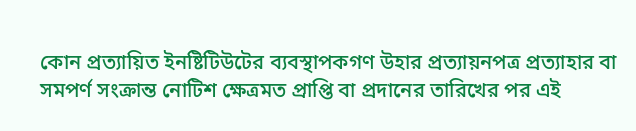কোন প্রত্যায়িত ইনষ্টিটিউটের ব্যবস্থাপকগণ উহার প্রত্যায়নপত্র প্রত্যাহার বা সমপর্ণ সংক্রান্ত নোটিশ ক্ষেত্রমত প্রাপ্তি বা প্রদানের তারিখের পর এই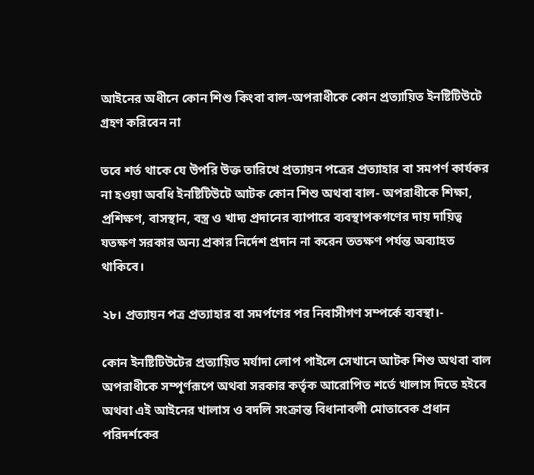আইনের অধীনে কোন শিশু কিংবা বাল-অপরাধীকে কোন প্রত্যায়িত ইনষ্টিটিউটে গ্রহণ করিবেন না

তবে শর্ত থাকে যে উপরি উক্ত তারিখে প্রত্যায়ন পত্রের প্রত্যাহার বা সমপর্ণ কার্যকর না হওয়া অবধি ইনষ্টিটিউটে আটক কোন শিশু অথবা বাল- অপরাধীকে শিক্ষা, প্রশিক্ষণ, বাসস্থান, বস্ত্র ও খাদ্য প্রদানের ব্যাপারে ব্যবস্থাপকগণের দায় দায়িত্ব যতক্ষণ সরকার অন্য প্রকার নির্দেশ প্রদান না করেন ততক্ষণ পর্যন্ত অব্যাহত থাকিবে।

২৮। প্রত্যায়ন পত্র প্রত্যাহার বা সমর্পণের পর নিবাসীগণ সম্পর্কে ব্যবস্থা।-

কোন ইনষ্টিটিউটের প্রত্যায়িত মর্যাদা লোপ পাইলে সেখানে আটক শিশু অথবা বাল অপরাধীকে সম্পূর্ণরূপে অথবা সরকার কর্তৃক আরোপিত শর্তে খালাস দিতে হইবে অথবা এই আইনের খালাস ও বদলি সংক্রান্ত বিধানাবলী মোতাবেক প্রধান পরিদর্শকের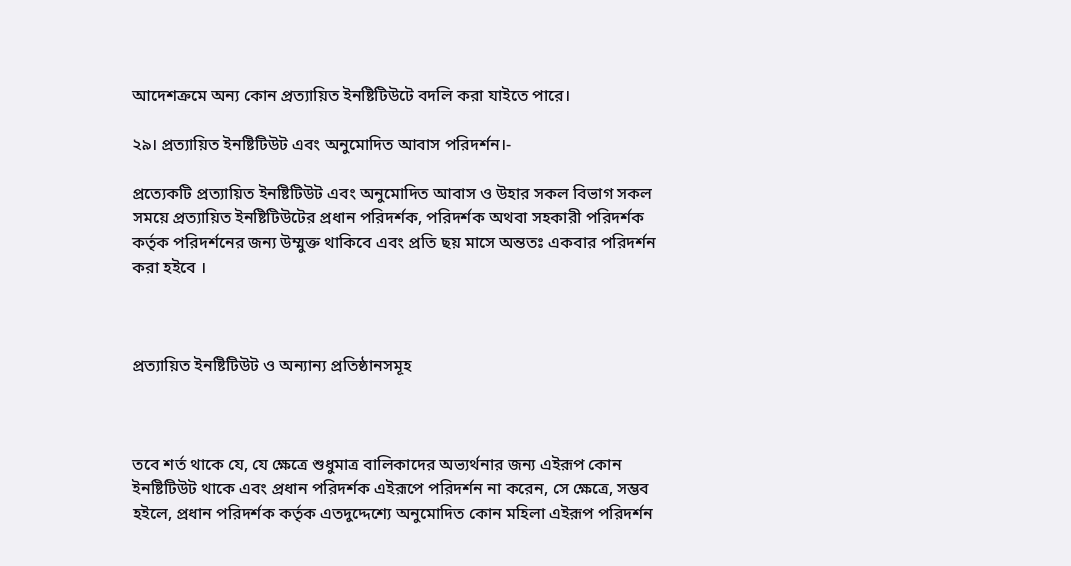আদেশক্রমে অন্য কোন প্রত্যায়িত ইনষ্টিটিউটে বদলি করা যাইতে পারে।

২৯। প্রত্যায়িত ইনষ্টিটিউট এবং অনুমোদিত আবাস পরিদর্শন।-

প্রত্যেকটি প্রত্যায়িত ইনষ্টিটিউট এবং অনুমোদিত আবাস ও উহার সকল বিভাগ সকল সময়ে প্রত্যায়িত ইনষ্টিটিউটের প্রধান পরিদর্শক, পরিদর্শক অথবা সহকারী পরিদর্শক কর্তৃক পরিদর্শনের জন্য উম্মুক্ত থাকিবে এবং প্রতি ছয় মাসে অন্ততঃ একবার পরিদর্শন করা হইবে ।



প্রত্যায়িত ইনষ্টিটিউট ও অন্যান্য প্রতিষ্ঠানসমূহ



তবে শর্ত থাকে যে, যে ক্ষেত্রে শুধুমাত্র বালিকাদের অভ্যর্থনার জন্য এইরূপ কোন ইনষ্টিটিউট থাকে এবং প্রধান পরিদর্শক এইরূপে পরিদর্শন না করেন, সে ক্ষেত্রে, সম্ভব হইলে, প্রধান পরিদর্শক কর্তৃক এতদুদ্দেশ্যে অনুমোদিত কোন মহিলা এইরূপ পরিদর্শন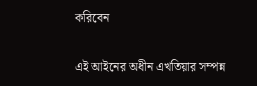করিবেন

এই আইনের অধীন এখতিয়ার সম্পন্ন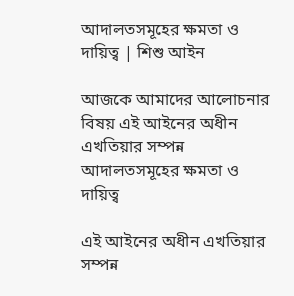আদালতসমূহের ক্ষমতা ও দায়িত্ব | শিশু আইন

আজকে আমাদের আলোচনার বিষয় এই আইনের অধীন এখতিয়ার সম্পন্ন আদালতসমূহের ক্ষমতা ও দায়িত্ব

এই আইনের অধীন এখতিয়ার সম্পন্ন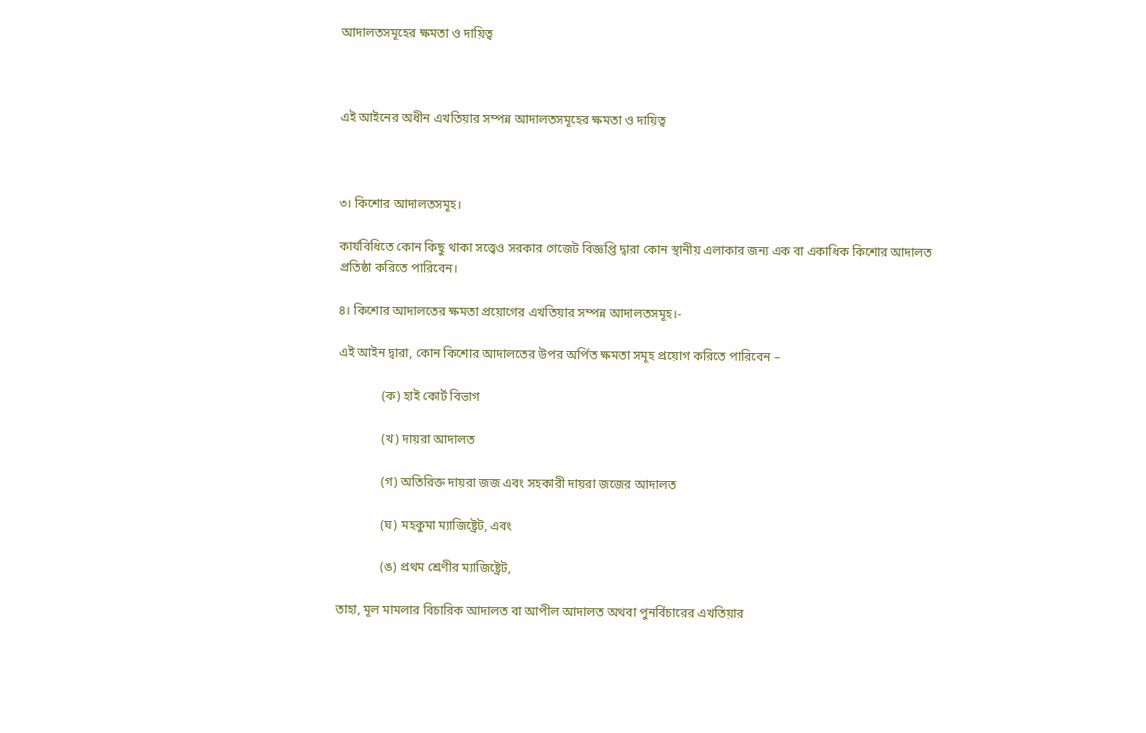আদালতসমূহের ক্ষমতা ও দায়িত্ব



এই আইনের অধীন এখতিয়ার সম্পন্ন আদালতসমূহের ক্ষমতা ও দায়িত্ব



৩। কিশোর আদালতসমূহ।

কার্যবিধিতে কোন কিছু থাকা সত্ত্বেও সরকার গেজেট বিজ্ঞপ্তি দ্বারা কোন স্থানীয় এলাকার জন্য এক বা একাধিক কিশোর আদালত প্রতিষ্ঠা করিতে পারিবেন।

৪। কিশোর আদালতের ক্ষমতা প্রয়োগের এখতিয়ার সম্পন্ন আদালতসমূহ।-

এই আইন দ্বারা, কোন কিশোর আদালতের উপর অর্পিত ক্ষমতা সমূহ প্রয়োগ করিতে পারিবেন –

              (ক) হাই কোর্ট বিভাগ

              (খ) দায়রা আদালত

              (গ) অতিরিক্ত দায়রা জজ এবং সহকারী দায়রা জজের আদালত

              (ঘ) মহকুমা ম্যাজিষ্ট্রেট, এবং

              (ঙ) প্রথম শ্রেণীর ম্যাজিষ্ট্রেট,

তাহা, মূল মামলার বিচারিক আদালত বা আপীল আদালত অথবা পুনর্বিচারের এখতিয়ার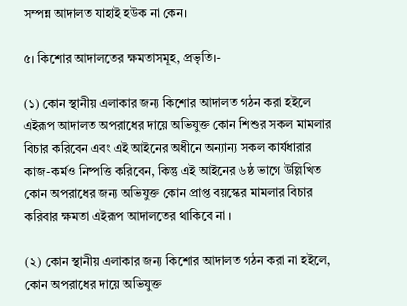সম্পন্ন আদালত যাহাই হউক না কেন।

৫। কিশোর আদালতের ক্ষমতাসমূহ, প্রভৃতি।-

(১) কোন স্থানীয় এলাকার জন্য কিশোর আদালত গঠন করা হইলে এইরূপ আদালত অপরাধের দায়ে অভিযুক্ত কোন শিশুর সকল মামলার বিচার করিবেন এবং এই আইনের অধীনে অন্যান্য সকল কার্যধারার কাজ-কর্মও নিষ্পত্তি করিবেন, কিন্তু এই আইনের ৬ষ্ঠ ভাগে উল্লিখিত কোন অপরাধের জন্য অভিযুক্ত কোন প্রাপ্ত বয়স্কের মামলার বিচার করিবার ক্ষমতা এইরূপ আদালতের থাকিবে না ।

(২) কোন স্থানীয় এলাকার জন্য কিশোর আদালত গঠন করা না হইলে, কোন অপরাধের দায়ে অভিযুক্ত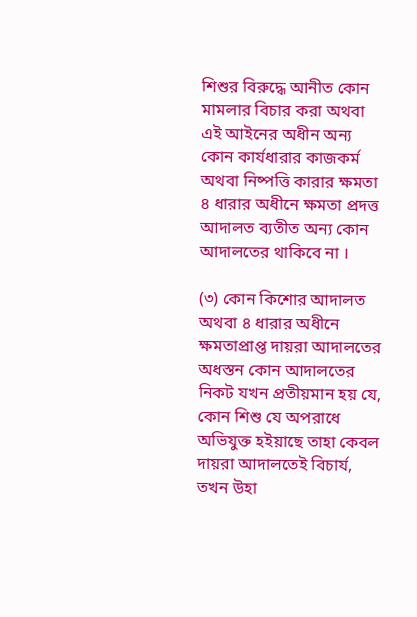শিশুর বিরুদ্ধে আনীত কোন মামলার বিচার করা অথবা এই আইনের অধীন অন্য কোন কার্যধারার কাজকর্ম অথবা নিষ্পত্তি কারার ক্ষমতা ৪ ধারার অধীনে ক্ষমতা প্রদত্ত আদালত ব্যতীত অন্য কোন আদালতের থাকিবে না ।

(৩) কোন কিশোর আদালত অথবা ৪ ধারার অধীনে ক্ষমতাপ্রাপ্ত দায়রা আদালতের অধস্তন কোন আদালতের নিকট যখন প্রতীয়মান হয় যে, কোন শিশু যে অপরাধে অভিযুক্ত হইয়াছে তাহা কেবল দায়রা আদালতেই বিচার্য, তখন উহা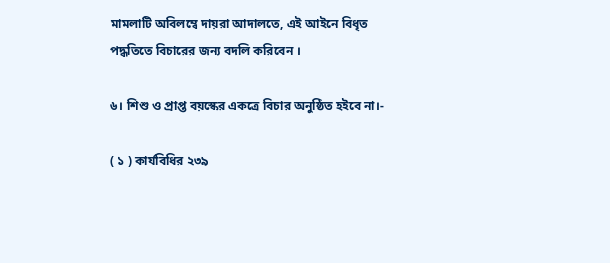মামলাটি অবিলম্বে দায়রা আদালতে, এই আইনে বিধৃত পদ্ধতিতে বিচারের জন্য বদলি করিবেন ।

৬। শিশু ও প্রাপ্ত বয়স্কের একত্রে বিচার অনুষ্ঠিত হইবে না।-

( ১ ) কার্যবিধির ২৩৯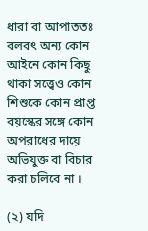ধারা বা আপাততঃ বলবৎ অন্য কোন আইনে কোন কিছু থাকা সত্ত্বেও কোন শিশুকে কোন প্রাপ্ত বয়স্কের সঙ্গে কোন অপরাধের দায়ে অভিযুক্ত বা বিচার করা চলিবে না ।

(২) যদি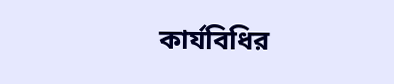কার্যবিধির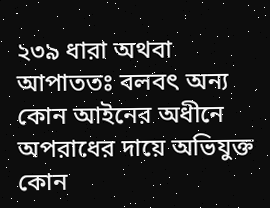২৩৯ ধারা অথবা আপাততঃ বলবৎ অন্য কোন আইনের অধীনে অপরাধের দায়ে অভিযুক্ত কোন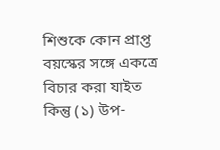শিশুকে কোন প্রাপ্ত বয়স্কের সঙ্গে একত্রে বিচার করা যাইত কিন্তু (১) উপ-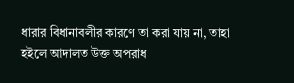ধারার বিধানাবলীর কারণে তা করা যায় না, তাহা হইলে আদালত উক্ত অপরাধ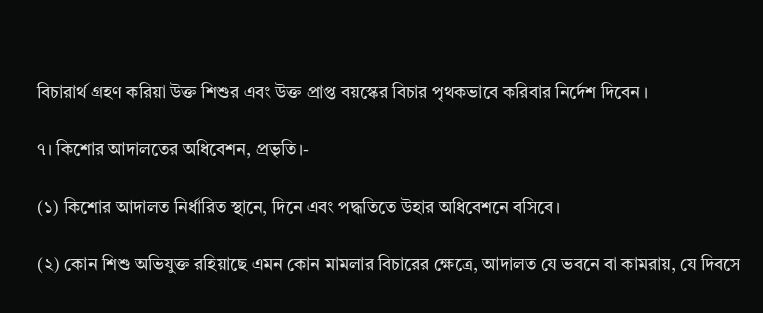বিচারার্থ গ্রহণ করিয়া উক্ত শিশুর এবং উক্ত প্রাপ্ত বয়স্কের বিচার পৃথকভাবে করিবার নির্দেশ দিবেন ।

৭। কিশোর আদালতের অধিবেশন, প্রভৃতি।-

(১) কিশোর আদালত নির্ধারিত স্থানে, দিনে এবং পদ্ধতিতে উহার অধিবেশনে বসিবে।

(২) কোন শিশু অভিযুক্ত রহিয়াছে এমন কোন মামলার বিচারের ক্ষেত্রে, আদালত যে ভবনে বা কামরায়, যে দিবসে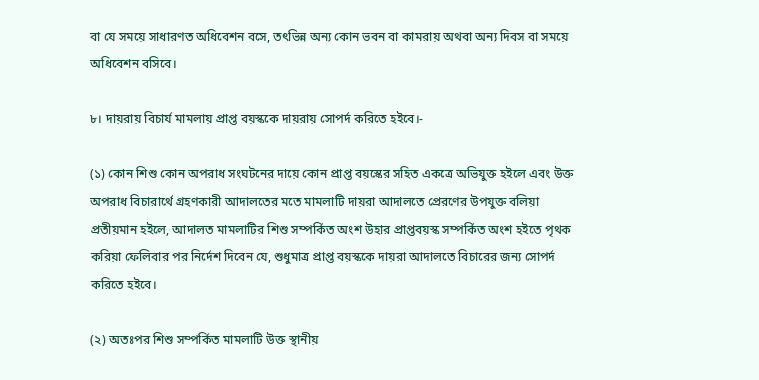বা যে সময়ে সাধারণত অধিবেশন বসে, তৎভিন্ন অন্য কোন ভবন বা কামরায় অথবা অন্য দিবস বা সময়ে অধিবেশন বসিবে।

৮। দায়রায় বিচার্য মামলায় প্রাপ্ত বয়স্ককে দায়রায় সোপর্দ করিতে হইবে।-

(১) কোন শিশু কোন অপরাধ সংঘটনের দায়ে কোন প্রাপ্ত বয়স্কের সহিত একত্রে অভিযুক্ত হইলে এবং উক্ত অপরাধ বিচারার্থে গ্রহণকারী আদালতের মতে মামলাটি দায়রা আদালতে প্রেরণের উপযুক্ত বলিয়া প্রতীয়মান হইলে, আদালত মামলাটির শিশু সম্পর্কিত অংশ উহার প্রাপ্তবয়স্ক সম্পর্কিত অংশ হইতে পৃথক করিয়া ফেলিবার পর নির্দেশ দিবেন যে, শুধুমাত্র প্রাপ্ত বয়স্ককে দায়রা আদালতে বিচারের জন্য সোপর্দ করিতে হইবে।

(২) অতঃপর শিশু সম্পর্কিত মামলাটি উক্ত স্থানীয়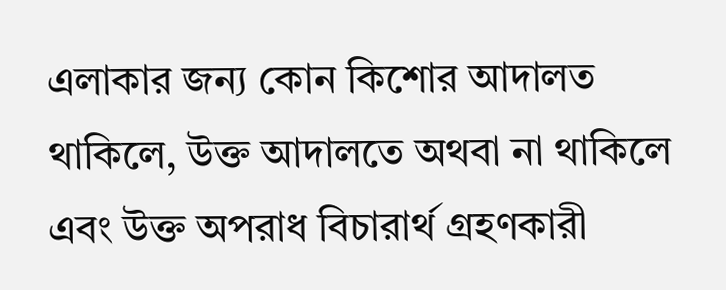এলাকার জন্য কোন কিশোর আদালত থাকিলে, উক্ত আদালতে অথবা না থাকিলে এবং উক্ত অপরাধ বিচারার্থ গ্রহণকারী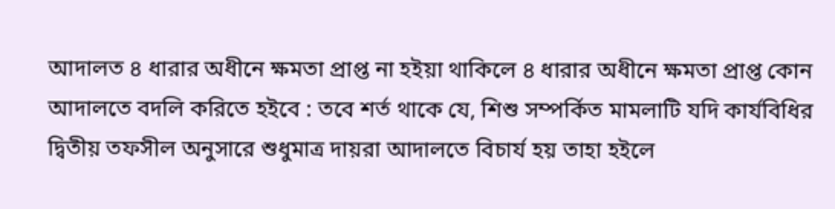আদালত ৪ ধারার অধীনে ক্ষমতা প্রাপ্ত না হইয়া থাকিলে ৪ ধারার অধীনে ক্ষমতা প্রাপ্ত কোন আদালতে বদলি করিতে হইবে : তবে শর্ত থাকে যে, শিশু সম্পর্কিত মামলাটি যদি কার্যবিধির দ্বিতীয় তফসীল অনুসারে শুধুমাত্র দায়রা আদালতে বিচার্য হয় তাহা হইলে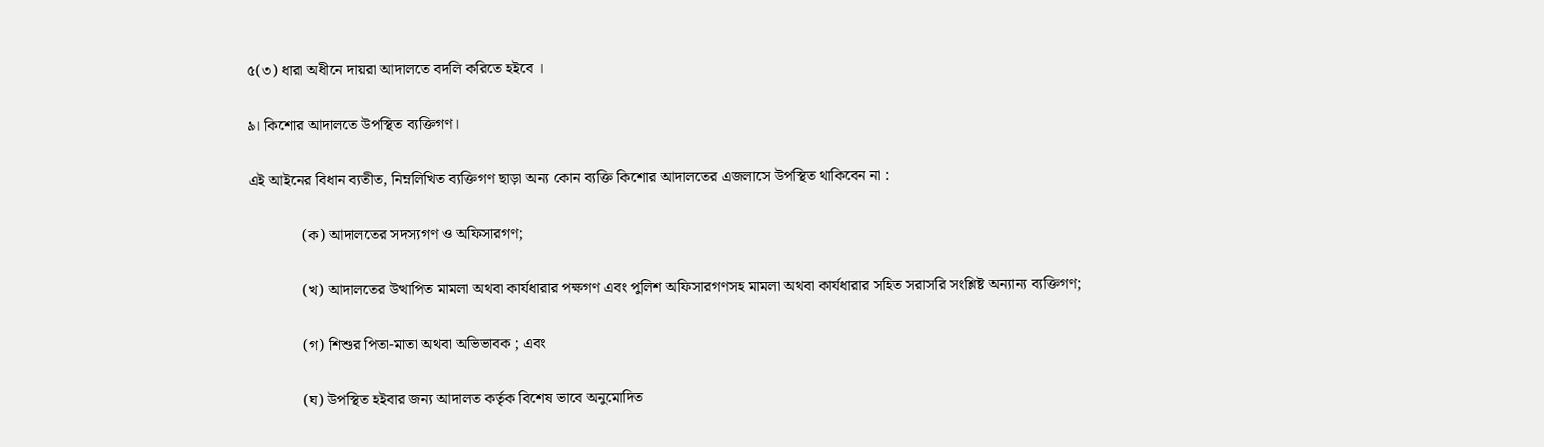৫(৩) ধারা অধীনে দায়রা আদালতে বদলি করিতে হইবে ।

৯। কিশোর আদালতে উপস্থিত ব্যক্তিগণ।

এই আইনের বিধান ব্যতীত, নিম্নলিখিত ব্যক্তিগণ ছাড়া অন্য কোন ব্যক্তি কিশোর আদালতের এজলাসে উপস্থিত থাকিবেন না :

              (ক) আদালতের সদস্যগণ ও অফিসারগণ;

              (খ) আদালতের উত্থাপিত মামলা অথবা কার্যধারার পক্ষগণ এবং পুলিশ অফিসারগণসহ মামলা অথবা কার্যধারার সহিত সরাসরি সংশ্লিষ্ট অন্যান্য ব্যক্তিগণ;

              (গ) শিশুর পিতা-মাতা অথবা অভিভাবক ; এবং

              (ঘ) উপস্থিত হইবার জন্য আদালত কর্তৃক বিশেষ ভাবে অনুমোদিত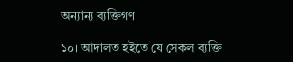অন্যান্য ব্যক্তিগণ

১০। আদালত হইতে যে সেকল ব্যক্তি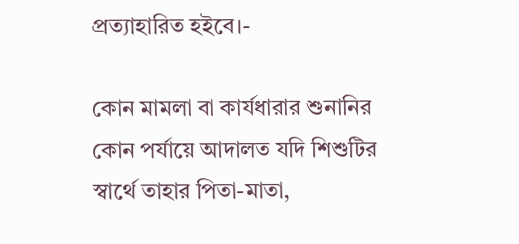প্রত্যাহারিত হইবে।-

কোন মামলা বা কার্যধারার শুনানির কোন পর্যায়ে আদালত যদি শিশুটির স্বার্থে তাহার পিতা-মাতা,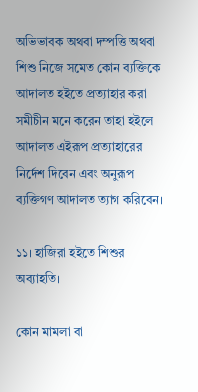অভিভাবক অথবা দম্পত্তি অথবা শিশু নিজে সমেত কোন ব্যক্তিকে আদালত হইতে প্রত্যাহার করা সমীচীন মনে করেন তাহা হইলে আদালত এইরূপ প্রত্যাহারের নির্দেশ দিবেন এবং অনুরূপ ব্যক্তিগণ আদালত ত্যাগ করিবেন।

১১। হাজিরা হইতে শিশুর অব্যাহতি।

কোন মামলা বা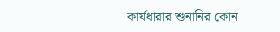কার্যধারার শুনানির কোন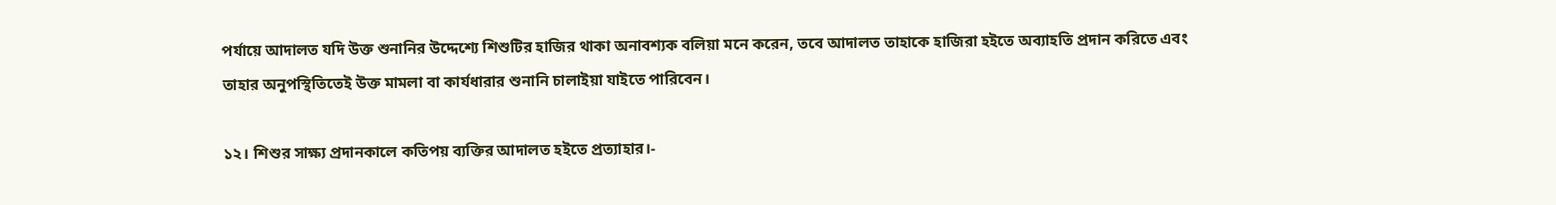পর্যায়ে আদালত যদি উক্ত শুনানির উদ্দেশ্যে শিশুটির হাজির থাকা অনাবশ্যক বলিয়া মনে করেন, তবে আদালত তাহাকে হাজিরা হইতে অব্যাহতি প্রদান করিতে এবং তাহার অনুপস্থিতিতেই উক্ত মামলা বা কার্যধারার শুনানি চালাইয়া যাইতে পারিবেন।

১২। শিশুর সাক্ষ্য প্রদানকালে কতিপয় ব্যক্তির আদালত হইতে প্রত্যাহার।-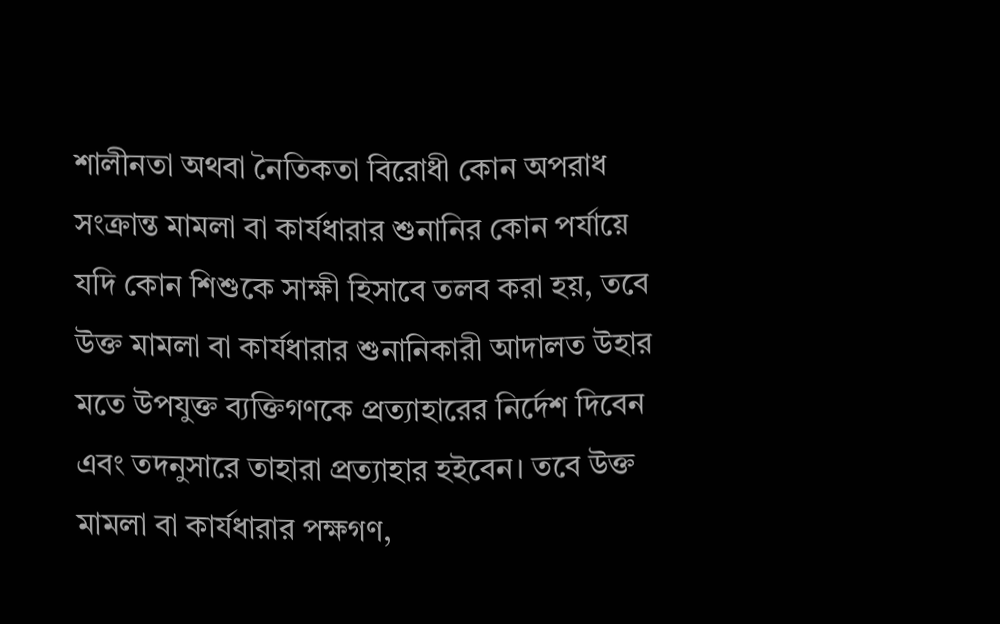শালীনতা অথবা নৈতিকতা বিরোধী কোন অপরাধ সংক্রান্ত মামলা বা কার্যধারার শুনানির কোন পর্যায়ে যদি কোন শিশুকে সাক্ষী হিসাবে তলব করা হয়, তবে উক্ত মামলা বা কার্যধারার শুনানিকারী আদালত উহার মতে উপযুক্ত ব্যক্তিগণকে প্রত্যাহারের নির্দেশ দিবেন এবং তদনুসারে তাহারা প্রত্যাহার হইবেন। তবে উক্ত মামলা বা কার্যধারার পক্ষগণ,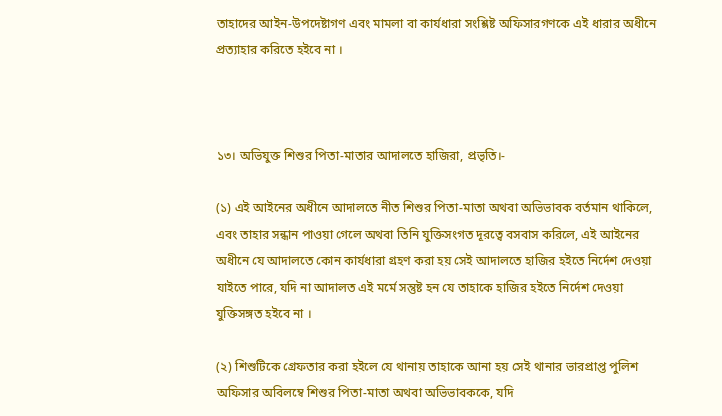তাহাদের আইন-উপদেষ্টাগণ এবং মামলা বা কার্যধারা সংশ্লিষ্ট অফিসারগণকে এই ধারার অধীনে প্রত্যাহার করিতে হইবে না ।



১৩। অভিযুক্ত শিশুর পিতা-মাতার আদালতে হাজিরা, প্রভৃতি।-

(১) এই আইনের অধীনে আদালতে নীত শিশুর পিতা-মাতা অথবা অভিভাবক বর্তমান থাকিলে, এবং তাহার সন্ধান পাওয়া গেলে অথবা তিনি যুক্তিসংগত দূরত্বে বসবাস করিলে, এই আইনের অধীনে যে আদালতে কোন কার্যধারা গ্রহণ করা হয় সেই আদালতে হাজির হইতে নির্দেশ দেওয়া যাইতে পারে, যদি না আদালত এই মর্মে সন্তুষ্ট হন যে তাহাকে হাজির হইতে নির্দেশ দেওয়া যুক্তিসঙ্গত হইবে না ।

(২) শিশুটিকে গ্রেফতার করা হইলে যে থানায় তাহাকে আনা হয় সেই থানার ভারপ্রাপ্ত পুলিশ অফিসার অবিলম্বে শিশুর পিতা-মাতা অথবা অভিভাবককে, যদি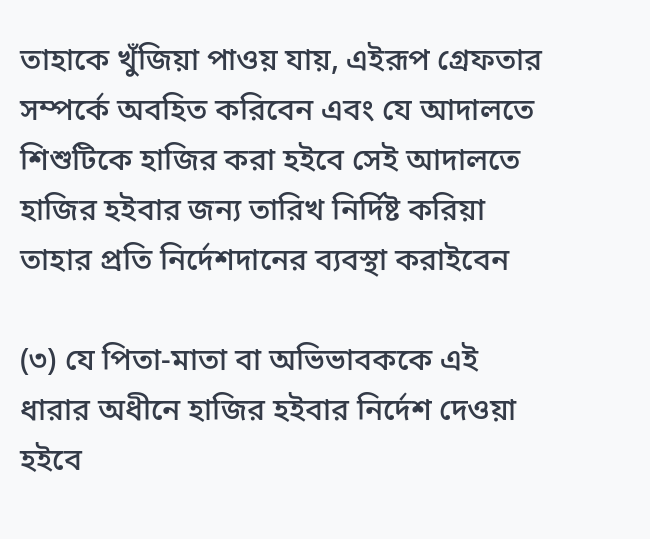তাহাকে খুঁজিয়া পাওয় যায়, এইরূপ গ্রেফতার সম্পর্কে অবহিত করিবেন এবং যে আদালতে শিশুটিকে হাজির করা হইবে সেই আদালতে হাজির হইবার জন্য তারিখ নির্দিষ্ট করিয়া তাহার প্রতি নির্দেশদানের ব্যবস্থা করাইবেন

(৩) যে পিতা-মাতা বা অভিভাবককে এই ধারার অধীনে হাজির হইবার নির্দেশ দেওয়া হইবে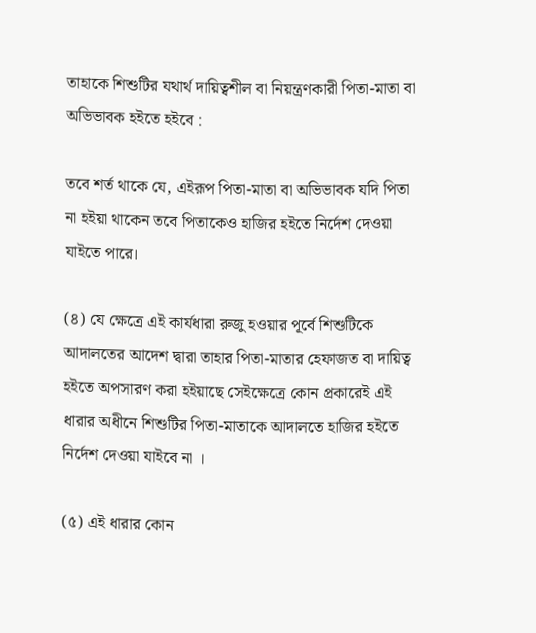তাহাকে শিশুটির যথার্থ দায়িত্বশীল বা নিয়ন্ত্রণকারী পিতা-মাতা বা অভিভাবক হইতে হইবে :

তবে শর্ত থাকে যে, এইরূপ পিতা-মাতা বা অভিভাবক যদি পিতা না হইয়া থাকেন তবে পিতাকেও হাজির হইতে নির্দেশ দেওয়া যাইতে পারে।

(৪) যে ক্ষেত্রে এই কার্যধারা রুজু হওয়ার পূর্বে শিশুটিকে আদালতের আদেশ দ্বারা তাহার পিতা-মাতার হেফাজত বা দায়িত্ব হইতে অপসারণ করা হইয়াছে সেইক্ষেত্রে কোন প্রকারেই এই ধারার অধীনে শিশুটির পিতা-মাতাকে আদালতে হাজির হইতে নির্দেশ দেওয়া যাইবে না ।

(৫) এই ধারার কোন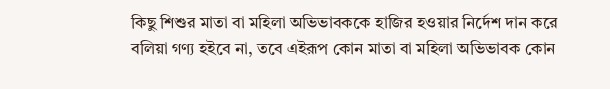কিছু শিশুর মাতা বা মহিলা অভিভাবককে হাজির হওয়ার নির্দেশ দান করে বলিয়া গণ্য হইবে না, তবে এইরূপ কোন মাতা বা মহিলা অভিভাবক কোন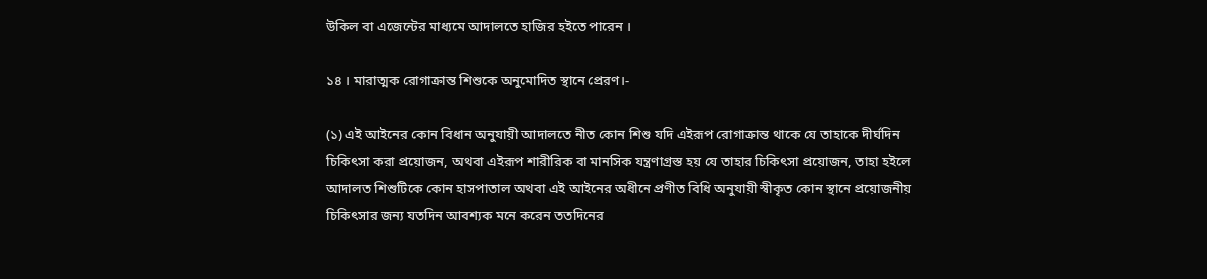উকিল বা এজেন্টের মাধ্যমে আদালতে হাজির হইতে পারেন ।

১৪ । মারাত্মক রোগাক্রান্ত শিশুকে অনুমোদিত স্থানে প্রেরণ।-

(১) এই আইনের কোন বিধান অনুযায়ী আদালতে নীত কোন শিশু যদি এইরূপ রোগাক্রান্ত থাকে যে তাহাকে দীর্ঘদিন চিকিৎসা করা প্রয়োজন, অথবা এইরূপ শারীরিক বা মানসিক যন্ত্রণাগ্রস্ত হয় যে তাহার চিকিৎসা প্রয়োজন, তাহা হইলে আদালত শিশুটিকে কোন হাসপাতাল অথবা এই আইনের অধীনে প্রণীত বিধি অনুযায়ী স্বীকৃত কোন স্থানে প্রয়োজনীয় চিকিৎসার জন্য যতদিন আবশ্যক মনে করেন ততদিনের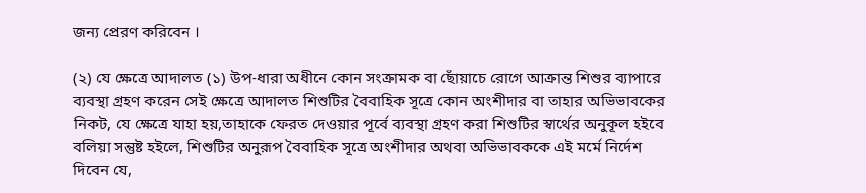জন্য প্রেরণ করিবেন ।

(২) যে ক্ষেত্রে আদালত (১) উপ-ধারা অধীনে কোন সংক্রামক বা ছোঁয়াচে রোগে আক্রান্ত শিশুর ব্যাপারে ব্যবস্থা গ্রহণ করেন সেই ক্ষেত্রে আদালত শিশুটির বৈবাহিক সূত্রে কোন অংশীদার বা তাহার অভিভাবকের নিকট, যে ক্ষেত্রে যাহা হয়,তাহাকে ফেরত দেওয়ার পূর্বে ব্যবস্থা গ্রহণ করা শিশুটির স্বার্থের অনুকূল হইবে বলিয়া সন্তুষ্ট হইলে, শিশুটির অনুরূপ বৈবাহিক সূত্রে অংশীদার অথবা অভিভাবককে এই মর্মে নির্দেশ দিবেন যে,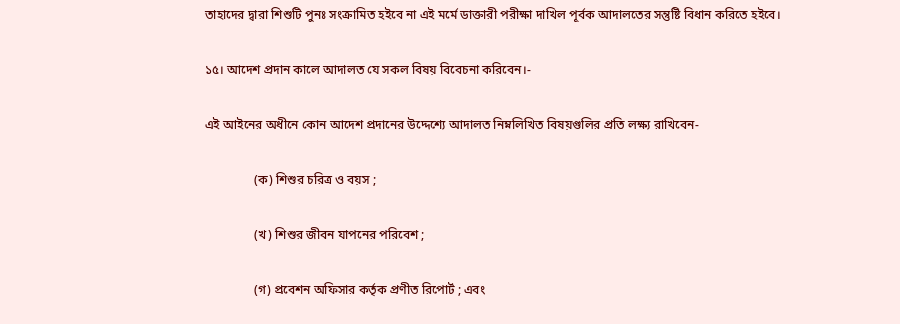তাহাদের দ্বারা শিশুটি পুনঃ সংক্রামিত হইবে না এই মর্মে ডাক্তারী পরীক্ষা দাখিল পূর্বক আদালতের সন্তুষ্টি বিধান করিতে হইবে।

১৫। আদেশ প্রদান কালে আদালত যে সকল বিষয় বিবেচনা করিবেন।-

এই আইনের অধীনে কোন আদেশ প্রদানের উদ্দেশ্যে আদালত নিম্নলিখিত বিষয়গুলির প্রতি লক্ষ্য রাখিবেন-

                (ক) শিশুর চরিত্র ও বয়স ;

                (খ) শিশুর জীবন যাপনের পরিবেশ ;

                (গ) প্রবেশন অফিসার কর্তৃক প্রণীত রিপোর্ট ; এবং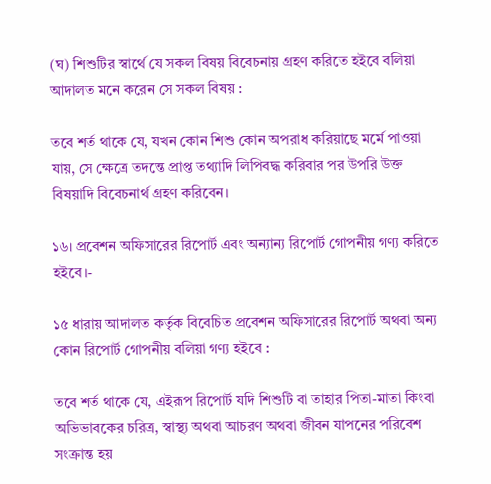(ঘ) শিশুটির স্বার্থে যে সকল বিষয় বিবেচনায় গ্রহণ করিতে হইবে বলিয়া আদালত মনে করেন সে সকল বিষয় :

তবে শর্ত থাকে যে, যখন কোন শিশু কোন অপরাধ করিয়াছে মর্মে পাওয়া যায়, সে ক্ষেত্রে তদন্তে প্রাপ্ত তথ্যাদি লিপিবদ্ধ করিবার পর উপরি উক্ত বিষয়াদি বিবেচনার্থ গ্রহণ করিবেন।

১৬। প্রবেশন অফিসারের রিপোর্ট এবং অন্যান্য রিপোর্ট গোপনীয় গণ্য করিতে হইবে।-

১৫ ধারায় আদালত কর্তৃক বিবেচিত প্রবেশন অফিসারের রিপোর্ট অথবা অন্য কোন রিপোর্ট গোপনীয় বলিয়া গণ্য হইবে :

তবে শর্ত থাকে যে, এইরূপ রিপোর্ট যদি শিশুটি বা তাহার পিতা-মাতা কিংবা অভিভাবকের চরিত্র, স্বাস্থ্য অথবা আচরণ অথবা জীবন যাপনের পরিবেশ সংক্রান্ত হয়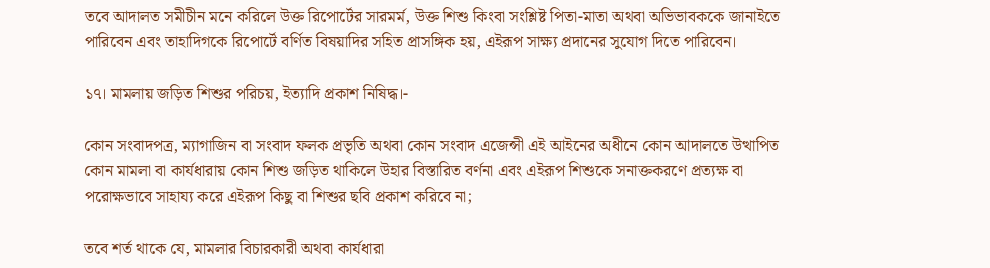তবে আদালত সমীচীন মনে করিলে উক্ত রিপোর্টের সারমর্ম, উক্ত শিশু কিংবা সংশ্লিষ্ট পিতা-মাতা অথবা অভিভাবককে জানাইতে পারিবেন এবং তাহাদিগকে রিপোর্টে বর্ণিত বিষয়াদির সহিত প্রাসঙ্গিক হয়, এইরূপ সাক্ষ্য প্রদানের সুযোগ দিতে পারিবেন।

১৭। মামলায় জড়িত শিশুর পরিচয়, ইত্যাদি প্রকাশ নিষিদ্ধ।-

কোন সংবাদপত্র, ম্যাগাজিন বা সংবাদ ফলক প্রভৃতি অথবা কোন সংবাদ এজেন্সী এই আইনের অধীনে কোন আদালতে উত্থাপিত কোন মামলা বা কার্যধারায় কোন শিশু জড়িত থাকিলে উহার বিস্তারিত বর্ণনা এবং এইরূপ শিশুকে সনাক্তকরণে প্রত্যক্ষ বা পরোক্ষভাবে সাহায্য করে এইরূপ কিছু বা শিশুর ছবি প্রকাশ করিবে না;

তবে শর্ত থাকে যে, মামলার বিচারকারী অথবা কার্যধারা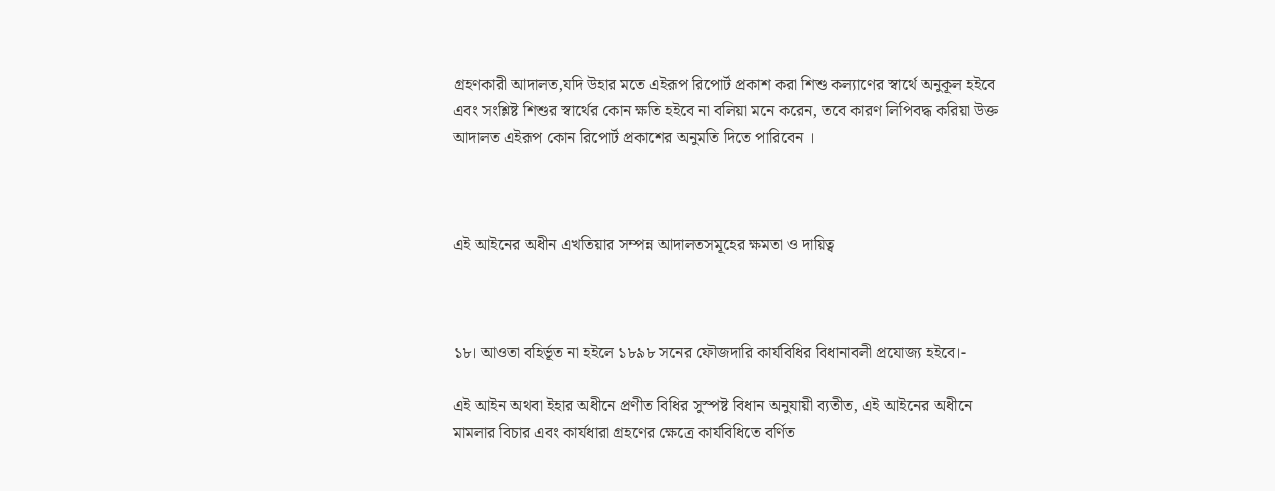গ্রহণকারী আদালত,যদি উহার মতে এইরূপ রিপোর্ট প্রকাশ করা শিশু কল্যাণের স্বার্থে অনুকূল হইবে এবং সংশ্লিষ্ট শিশুর স্বার্থের কোন ক্ষতি হইবে না বলিয়া মনে করেন, তবে কারণ লিপিবদ্ধ করিয়া উক্ত আদালত এইরূপ কোন রিপোর্ট প্রকাশের অনুমতি দিতে পারিবেন ।



এই আইনের অধীন এখতিয়ার সম্পন্ন আদালতসমূহের ক্ষমতা ও দায়িত্ব



১৮। আওতা বহির্ভূত না হইলে ১৮৯৮ সনের ফৌজদারি কার্যবিধির বিধানাবলী প্রযোজ্য হইবে।-

এই আইন অথবা ইহার অধীনে প্রণীত বিধির সুস্পষ্ট বিধান অনুযায়ী ব্যতীত, এই আইনের অধীনে মামলার বিচার এবং কার্যধারা গ্রহণের ক্ষেত্রে কার্যবিধিতে বর্ণিত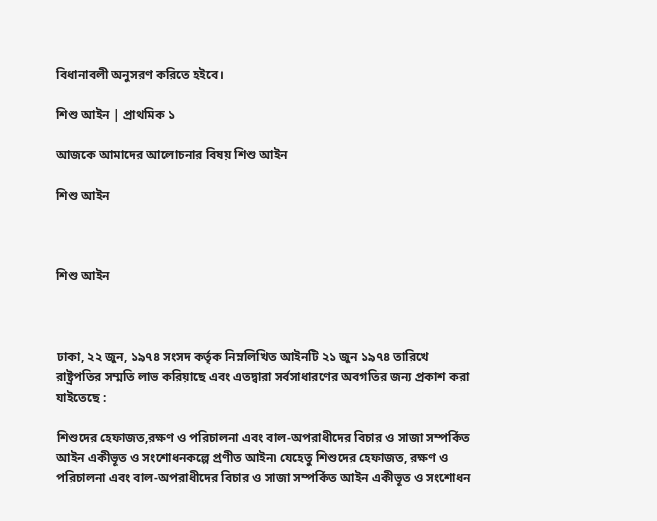বিধানাবলী অনুসরণ করিতে হইবে।

শিশু আইন | প্রাথমিক ১

আজকে আমাদের আলোচনার বিষয় শিশু আইন

শিশু আইন



শিশু আইন



ঢাকা, ২২ জুন, ১৯৭৪ সংসদ কর্তৃক নিম্নলিখিত আইনটি ২১ জুন ১৯৭৪ তারিখে রাষ্ট্রপতির সম্মতি লাভ করিয়াছে এবং এতদ্বারা সর্বসাধারণের অবগতির জন্য প্রকাশ করা যাইতেছে :

শিশুদের হেফাজত,রক্ষণ ও পরিচালনা এবং বাল-অপরাধীদের বিচার ও সাজা সম্পর্কিত আইন একীভূত ও সংশোধনকল্পে প্রণীত আইন৷ যেহেতু শিশুদের হেফাজত, রক্ষণ ও পরিচালনা এবং বাল-অপরাধীদের বিচার ও সাজা সম্পর্কিত আইন একীভূত ও সংশোধন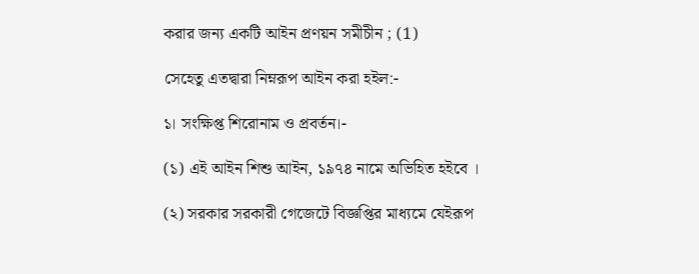করার জন্য একটি আইন প্রণয়ন সমীচীন ; (1)

সেহেতু এতদ্বারা নিম্নরূপ আইন করা হইল:-

১। সংক্ষিপ্ত শিরোনাম ও প্রবর্তন।-

(১) এই আইন শিশু আইন, ১৯৭৪ নামে অভিহিত হইবে ।

(২) সরকার সরকারী গেজেটে বিজ্ঞপ্তির মাধ্যমে যেইরূপ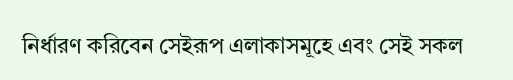নির্ধারণ করিবেন সেইরূপ এলাকাসমূহে এবং সেই সকল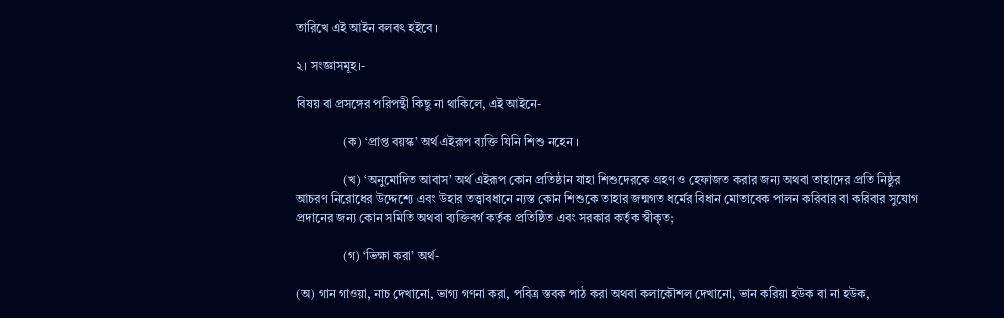তারিখে এই আইন বলবৎ হইবে ।

২। সংজ্ঞাসমূহ।-

বিষয় বা প্রসঙ্গের পরিপন্থী কিছু না থাকিলে, এই আইনে-

               (ক) ‘প্রাপ্ত বয়স্ক’ অর্থ এইরূপ ব্যক্তি যিনি শিশু নহেন ।

               (খ) ‘অনুমোদিত আবাস’ অর্থ এইরূপ কোন প্রতিষ্ঠান যাহা শিশুদেরকে গ্রহণ ও হেফাজত করার জন্য অথবা তাহাদের প্রতি নিষ্ঠুর আচরণ নিরোধের উদ্দেশ্যে এবং উহার তত্ত্বাবধানে ন্যস্ত কোন শিশুকে তাহার জন্মগত ধর্মের বিধান মোতাবেক পালন করিবার বা করিবার সুযোগ প্রদানের জন্য কোন সমিতি অথবা ব্যক্তিবর্গ কর্তৃক প্রতিষ্ঠিত এবং সরকার কর্তৃক স্বীকৃত;

               (গ) ‘ভিক্ষা করা’ অর্থ-

(অ) গান গাওয়া, নাচ দেখানো, ভাগ্য গণনা করা, পবিত্র স্তবক পাঠ করা অথবা কলাকৌশল দেখানো, ভান করিয়া হউক বা না হউক,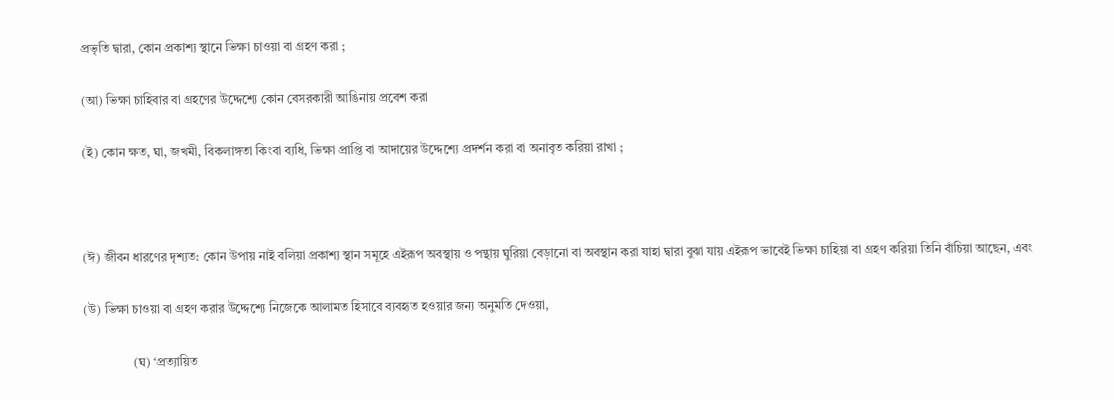প্রভৃতি দ্বারা, কোন প্রকাশ্য স্থানে ভিক্ষা চাওয়া বা গ্রহণ করা ;

(আ) ভিক্ষা চাহিবার বা গ্রহণের উদ্দেশ্যে কোন বেসরকারী আঙিনায় প্রবেশ করা

(ই) কোন ক্ষত, ঘা, জখমী, বিকলাঙ্গতা কিংবা ব্যধি, ভিক্ষা প্রাপ্তি বা আদায়ের উদ্দেশ্যে প্রদর্শন করা বা অনাবৃত করিয়া রাখা ;



(ঈ) জীবন ধারণের দৃশ্যত: কোন উপায় নাই বলিয়া প্রকাশ্য স্থান সমূহে এইরূপ অবস্থায় ও পন্থায় ঘুরিয়া বেড়ানো বা অবস্থান করা যাহা দ্বারা বুঝা যায় এইরূপ ভাবেই ভিক্ষা চাহিয়া বা গ্রহণ করিয়া তিনি বাঁচিয়া আছেন, এবং

(উ) ভিক্ষা চাওয়া বা গ্রহণ করার উদ্দেশ্যে নিজেকে আলামত হিসাবে ব্যবহৃত হওয়ার জন্য অনুমতি দেওয়া,

                (ঘ) ‘প্রত্যায়িত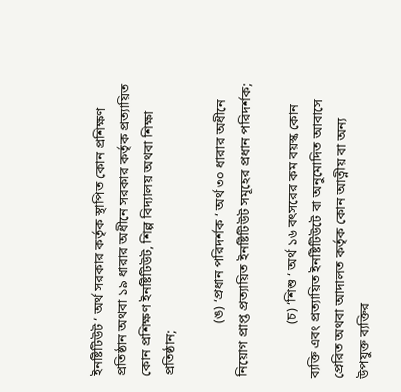ইনষ্টিটিউট ‘ অর্থ সরকার কর্তৃক স্থাপিত কোন প্রশিক্ষণ প্রতিষ্ঠান অথবা ১৯ ধারার অধীনে সরকার কর্তৃক প্রত্যায়িত কোন প্রশিক্ষণ ইনষ্টিটিউট, শিল্প বিদ্যালয় অথবা শিক্ষা প্রতিষ্ঠান;

                (ঙ) ‘প্রধান পরিদর্শক ‘ অর্থ ৩০ ধারার অধীনে নিয়োগ প্রাপ্ত প্রত্যায়িত ইনষ্টিটিউট সমূহের প্রধান পরিদর্শক;

                (চ) ‘শিশু ‘ অর্থ ১৬ বৎসরের কম বয়স্ক কোন ব্যক্তি এবং প্রত্যায়িত ইনষ্টিটিউটে বা অনুমোদিত আবাসে প্রেরিত অথবা আদালত কর্তৃক কোন আত্নীয় বা অন্য উপযুক্ত ব্যক্তির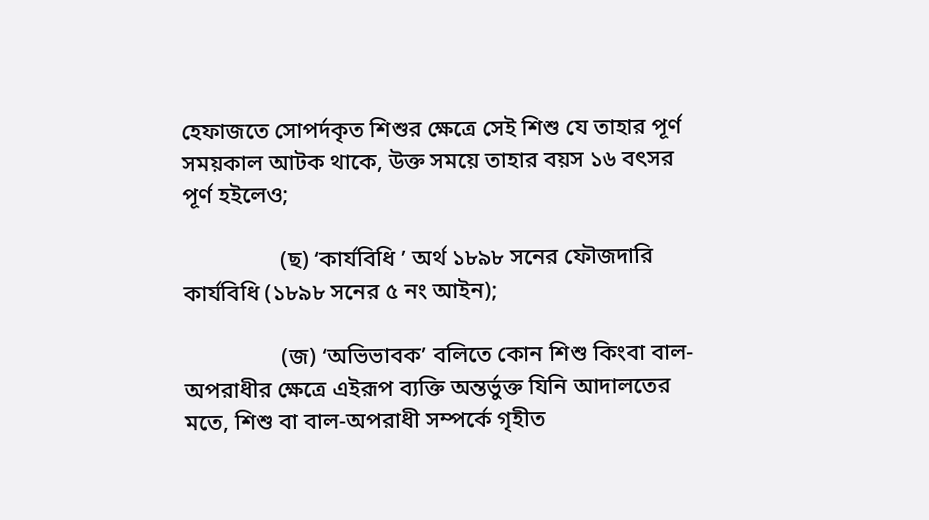হেফাজতে সোপর্দকৃত শিশুর ক্ষেত্রে সেই শিশু যে তাহার পূর্ণ সময়কাল আটক থাকে, উক্ত সময়ে তাহার বয়স ১৬ বৎসর পূর্ণ হইলেও;

                 (ছ) ‘কার্যবিধি ’ অর্থ ১৮৯৮ সনের ফৌজদারি কার্যবিধি (১৮৯৮ সনের ৫ নং আইন);

                 (জ) ‘অভিভাবক’ বলিতে কোন শিশু কিংবা বাল-অপরাধীর ক্ষেত্রে এইরূপ ব্যক্তি অন্তর্ভুক্ত যিনি আদালতের মতে, শিশু বা বাল-অপরাধী সম্পর্কে গৃহীত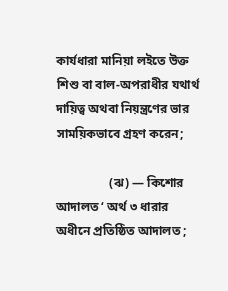কার্যধারা মানিয়া লইতে উক্ত শিশু বা বাল-অপরাধীর যথার্থ দায়িত্ব অথবা নিয়ন্ত্রণের ভার সাময়িকভাবে গ্রহণ করেন;

                 (ঝ) — কিশোর আদালত ‘ অর্থ ৩ ধারার অধীনে প্রতিষ্ঠিত আদালত ;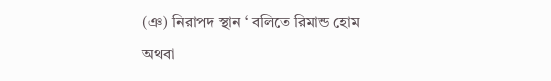(ঞ) নিরাপদ স্থান ‘ বলিতে রিমান্ড হোম অথবা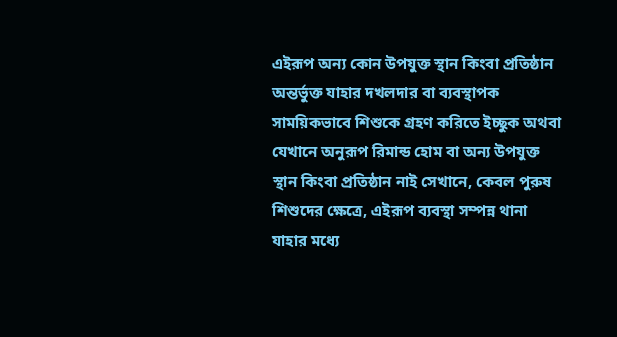এইরূপ অন্য কোন উপযুক্ত স্থান কিংবা প্রতিষ্ঠান অন্তর্ভুক্ত যাহার দখলদার বা ব্যবস্থাপক সাময়িকভাবে শিশুকে গ্রহণ করিতে ইচ্ছুক অথবা যেখানে অনুরূপ রিমান্ড হোম বা অন্য উপযুক্ত স্থান কিংবা প্রতিষ্ঠান নাই সেখানে, কেবল পুরুষ শিশুদের ক্ষেত্রে, এইরূপ ব্যবস্থা সম্পন্ন থানা যাহার মধ্যে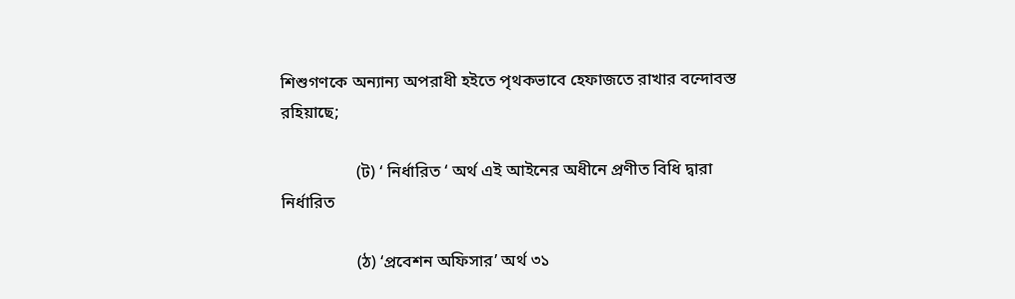শিশুগণকে অন্যান্য অপরাধী হইতে পৃথকভাবে হেফাজতে রাখার বন্দোবস্ত রহিয়াছে;

                  (ট) ‘ নির্ধারিত ‘ অর্থ এই আইনের অধীনে প্রণীত বিধি দ্বারা নির্ধারিত

                  (ঠ) ‘প্রবেশন অফিসার’ অর্থ ৩১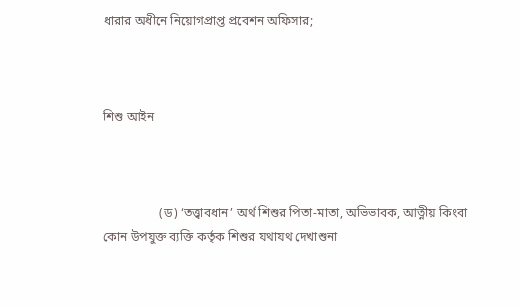ধারার অধীনে নিয়োগপ্রাপ্ত প্রবেশন অফিসার;



শিশু আইন



                  (ড) ‘তত্ত্বাবধান’ অর্থ শিশুর পিতা-মাতা, অভিভাবক, আত্নীয় কিংবা কোন উপযুক্ত ব্যক্তি কর্তৃক শিশুর যথাযথ দেখাশুনা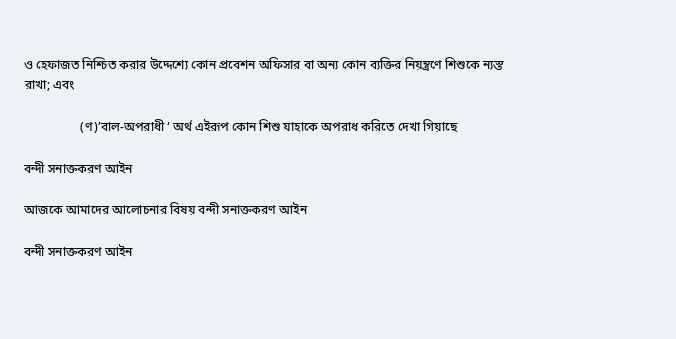ও হেফাজত নিশ্চিত করার উদ্দেশ্যে কোন প্রবেশন অফিসার বা অন্য কোন ব্যক্তির নিয়ন্ত্রণে শিশুকে ন্যস্ত রাখা; এবং

                  (ণ)’বাল-অপরাধী ‘ অর্থ এইরূপ কোন শিশু যাহাকে অপরাধ করিতে দেখা গিয়াছে

বন্দী সনাক্তকরণ আইন

আজকে আমাদের আলোচনার বিষয় বন্দী সনাক্তকরণ আইন

বন্দী সনাক্তকরণ আইন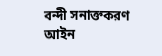বন্দী সনাক্তকরণ আইন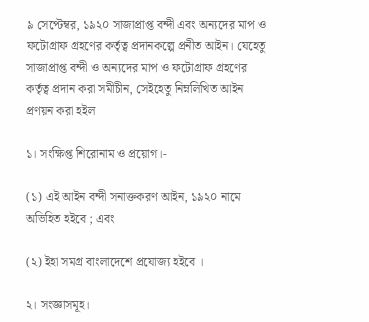৯ সেপ্টেম্বর, ১৯২০ সাজাপ্রাপ্ত বন্দী এবং অন্যদের মাপ ও ফটোগ্রাফ গ্রহণের কর্তৃত্ব প্রদানকল্পে প্রনীত আইন। যেহেতু সাজাপ্রাপ্ত বন্দী ও অন্যদের মাপ ও ফটোগ্রাফ গ্রহণের কর্তৃত্ব প্রদান করা সমীচীন, সেইহেতু নিম্নলিখিত আইন প্রণয়ন করা হইল

১। সংক্ষিপ্ত শিরোনাম ও প্রয়োগ।-

(১) এই আইন বন্দী সনাক্তকরণ আইন, ১৯২০ নামে অভিহিত হইবে ; এবং

(২) ইহা সমগ্র বাংলাদেশে প্রযোজ্য হইবে ।

২। সংজ্ঞাসমূহ।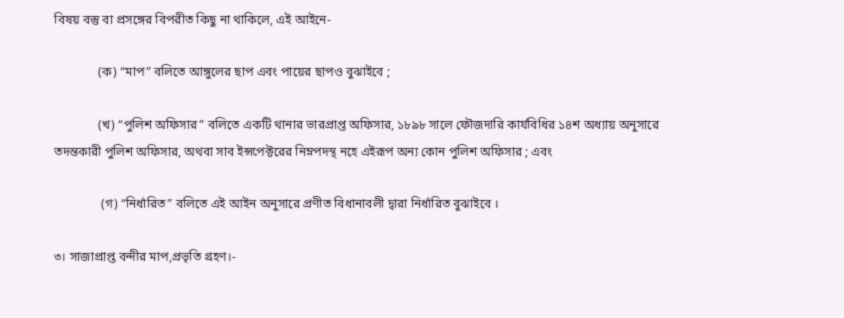বিষয় বস্তু বা প্রসঙ্গের বিপরীত কিছু না থাকিলে, এই আইনে-

              (ক) “মাপ” বলিতে আঙ্গুলের ছাপ এবং পায়ের ছাপও বুঝাইবে ;

              (খ) “পুলিশ অফিসার” বলিতে একটি থানার ভারপ্রাপ্ত অফিসার, ১৮৯৮ সালে ফৌজদারি কার্যবিধির ১৪শ অধ্যায় অনুসারে তদন্তকারী পুলিশ অফিসার, অথবা সাব ইন্সপেক্টরের নিম্নপদস্থ নহে এইরূপ অন্য কোন পুলিশ অফিসার ; এবং

               (গ) “নির্ধারিত” বলিতে এই আইন অনুসারে প্রণীত বিধানাবলী দ্বারা নির্ধারিত বুঝাইবে ।

৩। সাজাপ্রাপ্ত বন্দীর মাপ,প্রভৃতি গ্রহণ।-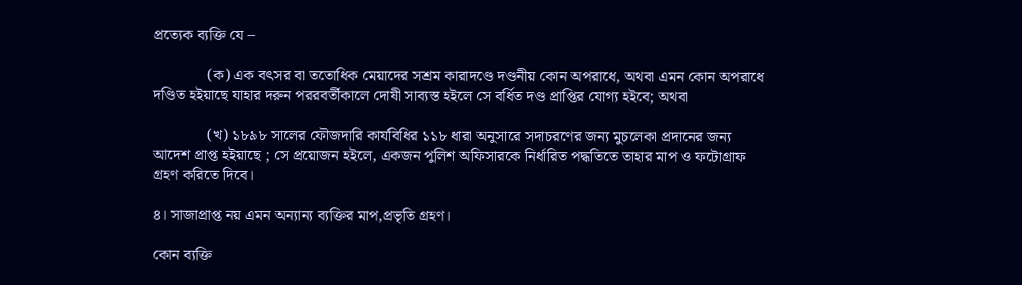প্রত্যেক ব্যক্তি যে –

              (ক) এক বৎসর বা ততোধিক মেয়াদের সশ্রম কারাদণ্ডে দণ্ডনীয় কোন অপরাধে, অথবা এমন কোন অপরাধে দণ্ডিত হইয়াছে যাহার দরুন পররবর্তীকালে দোষী সাব্যস্ত হইলে সে বর্ধিত দণ্ড প্রাপ্তির যোগ্য হইবে; অথবা

              (খ) ১৮৯৮ সালের ফৌজদারি কার্যবিধির ১১৮ ধারা অনুসারে সদাচরণের জন্য মুচলেকা প্রদানের জন্য আদেশ প্রাপ্ত হইয়াছে ; সে প্রয়োজন হইলে, একজন পুলিশ অফিসারকে নির্ধারিত পদ্ধতিতে তাহার মাপ ও ফটোগ্রাফ গ্রহণ করিতে দিবে।

৪। সাজাপ্রাপ্ত নয় এমন অন্যান্য ব্যক্তির মাপ,প্রভৃতি গ্রহণ।

কোন ব্যক্তি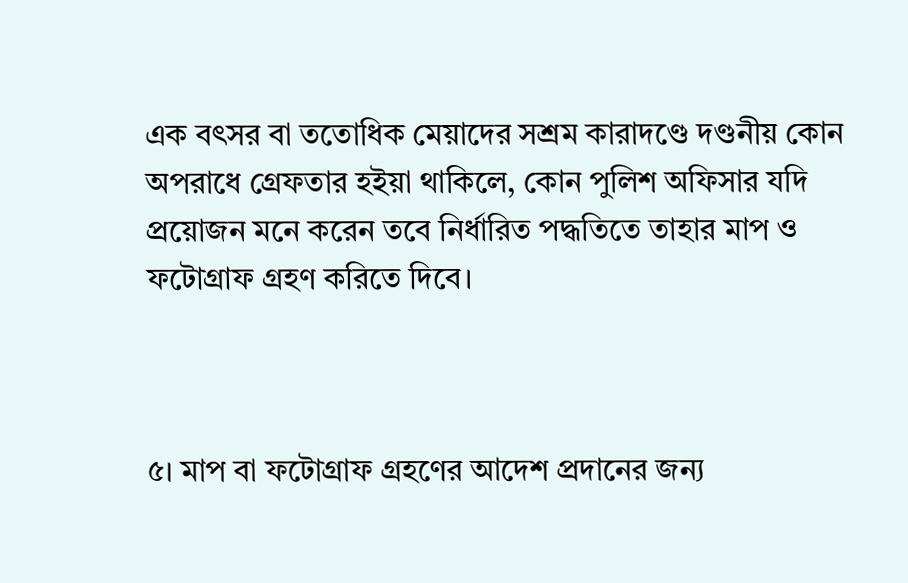এক বৎসর বা ততোধিক মেয়াদের সশ্রম কারাদণ্ডে দণ্ডনীয় কোন অপরাধে গ্রেফতার হইয়া থাকিলে, কোন পুলিশ অফিসার যদি প্রয়োজন মনে করেন তবে নির্ধারিত পদ্ধতিতে তাহার মাপ ও ফটোগ্রাফ গ্রহণ করিতে দিবে।



৫। মাপ বা ফটোগ্রাফ গ্রহণের আদেশ প্রদানের জন্য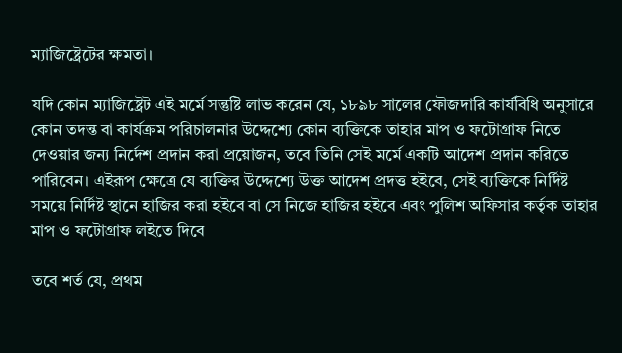ম্যাজিষ্ট্রেটের ক্ষমতা।

যদি কোন ম্যাজিষ্ট্রেট এই মর্মে সন্তুষ্টি লাভ করেন যে, ১৮৯৮ সালের ফৌজদারি কার্যবিধি অনুসারে কোন তদন্ত বা কার্যক্রম পরিচালনার উদ্দেশ্যে কোন ব্যক্তিকে তাহার মাপ ও ফটোগ্রাফ নিতে দেওয়ার জন্য নির্দেশ প্রদান করা প্রয়োজন, তবে তিনি সেই মর্মে একটি আদেশ প্রদান করিতে পারিবেন। এইরূপ ক্ষেত্রে যে ব্যক্তির উদ্দেশ্যে উক্ত আদেশ প্রদত্ত হইবে, সেই ব্যক্তিকে নির্দিষ্ট সময়ে নির্দিষ্ট স্থানে হাজির করা হইবে বা সে নিজে হাজির হইবে এবং পুলিশ অফিসার কর্তৃক তাহার মাপ ও ফটোগ্রাফ লইতে দিবে

তবে শর্ত যে, প্রথম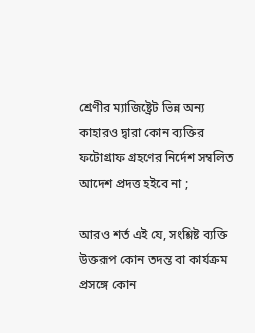শ্রেণীর ম্যাজিষ্ট্রেট ভিন্ন অন্য কাহারও দ্বারা কোন ব্যক্তির ফটোগ্রাফ গ্রহণের নির্দেশ সম্বলিত আদেশ প্রদত্ত হইবে না ;

আরও শর্ত এই যে, সংশ্লিষ্ট ব্যক্তি উক্তরূপ কোন তদন্ত বা কার্যক্রম প্রসঙ্গে কোন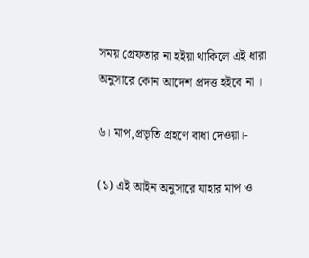সময় গ্রেফতার না হইয়া থাকিলে এই ধারা অনুসারে কোন আদেশ প্রদত্ত হইবে না ।

৬। মাপ,প্রভৃতি গ্রহণে বাধা দেওয়া।-

(১) এই আইন অনুসারে যাহার মাপ ও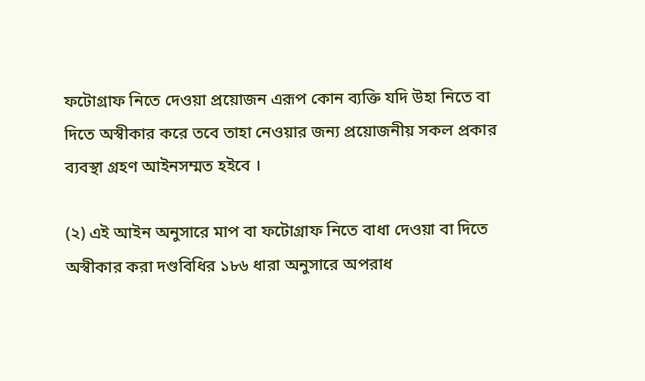ফটোগ্রাফ নিতে দেওয়া প্রয়োজন এরূপ কোন ব্যক্তি যদি উহা নিতে বা দিতে অস্বীকার করে তবে তাহা নেওয়ার জন্য প্রয়োজনীয় সকল প্রকার ব্যবস্থা গ্রহণ আইনসম্মত হইবে ।

(২) এই আইন অনুসারে মাপ বা ফটোগ্রাফ নিতে বাধা দেওয়া বা দিতে অস্বীকার করা দণ্ডবিধির ১৮৬ ধারা অনুসারে অপরাধ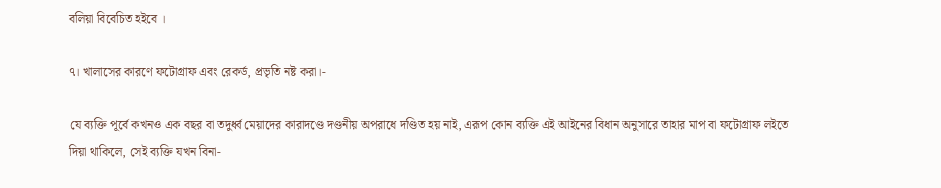বলিয়া বিবেচিত হইবে ।

৭। খালাসের কারণে ফটোগ্রাফ এবং রেকর্ড, প্রভৃতি নষ্ট করা।-

যে ব্যক্তি পূর্বে কখনও এক বছর বা তদুর্ধ্ব মেয়াদের কারাদণ্ডে দণ্ডনীয় অপরাধে দণ্ডিত হয় নাই, এরূপ কোন ব্যক্তি এই আইনের বিধান অনুসারে তাহার মাপ বা ফটোগ্রাফ লইতে দিয়া থাকিলে, সেই ব্যক্তি যখন বিনা-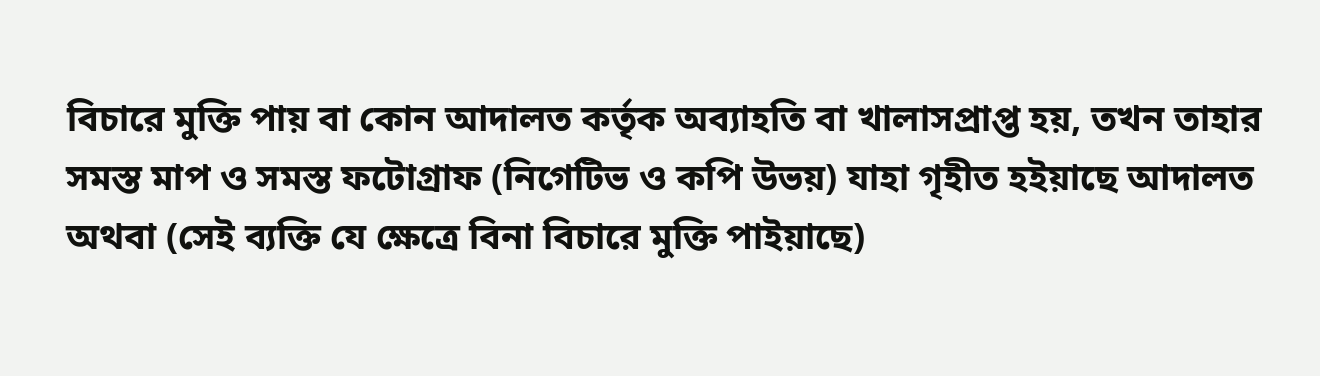বিচারে মুক্তি পায় বা কোন আদালত কর্তৃক অব্যাহতি বা খালাসপ্রাপ্ত হয়, তখন তাহার সমস্ত মাপ ও সমস্ত ফটোগ্রাফ (নিগেটিভ ও কপি উভয়) যাহা গৃহীত হইয়াছে আদালত অথবা (সেই ব্যক্তি যে ক্ষেত্রে বিনা বিচারে মুক্তি পাইয়াছে)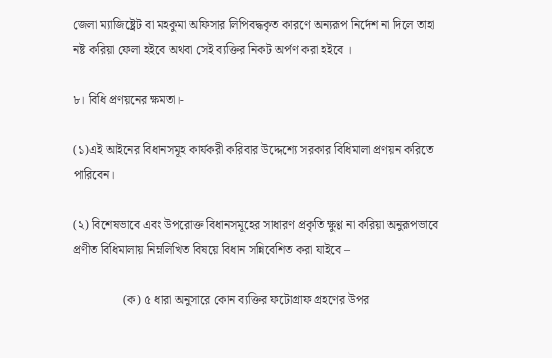জেলা ম্যাজিষ্ট্রেট বা মহকুমা অফিসার লিপিবদ্ধকৃত কারণে অন্যরূপ নির্দেশ না দিলে তাহা নষ্ট করিয়া ফেলা হইবে অথবা সেই ব্যক্তির নিকট অর্পণ করা হইবে ।

৮। বিধি প্রণয়নের ক্ষমতা।-

(১)এই আইনের বিধানসমূহ কার্যকরী করিবার উদ্দেশ্যে সরকার বিধিমালা প্রণয়ন করিতে পারিবেন।

(২) বিশেষভাবে এবং উপরোক্ত বিধানসমূহের সাধারণ প্রকৃতি ক্ষুণ্ণ না করিয়া অনুরূপভাবে প্রণীত বিধিমালায় নিম্নলিখিত বিষয়ে বিধান সন্নিবেশিত করা যাইবে –

                (ক) ৫ ধারা অনুসারে কোন ব্যক্তির ফটোগ্রাফ গ্রহণের উপর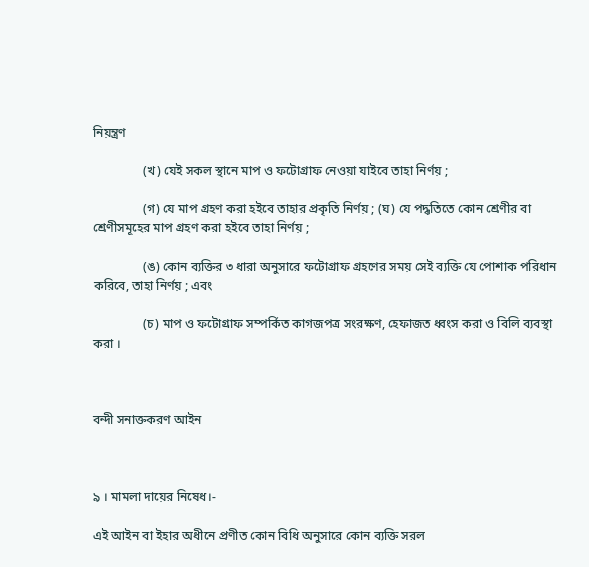নিয়ন্ত্রণ

                (খ) যেই সকল স্থানে মাপ ও ফটোগ্রাফ নেওয়া যাইবে তাহা নির্ণয় ;

                (গ) যে মাপ গ্রহণ করা হইবে তাহার প্রকৃতি নির্ণয় ; (ঘ) যে পদ্ধতিতে কোন শ্রেণীর বা শ্রেণীসমূহের মাপ গ্রহণ করা হইবে তাহা নির্ণয় ;

                (ঙ) কোন ব্যক্তির ৩ ধারা অনুসারে ফটোগ্রাফ গ্রহণের সময় সেই ব্যক্তি যে পোশাক পরিধান করিবে, তাহা নির্ণয় ; এবং

                (চ) মাপ ও ফটোগ্রাফ সম্পর্কিত কাগজপত্র সংরক্ষণ, হেফাজত ধ্বংস করা ও বিলি ব্যবস্থা করা ।



বন্দী সনাক্তকরণ আইন



৯ । মামলা দায়ের নিষেধ।-

এই আইন বা ইহার অধীনে প্রণীত কোন বিধি অনুসারে কোন ব্যক্তি সরল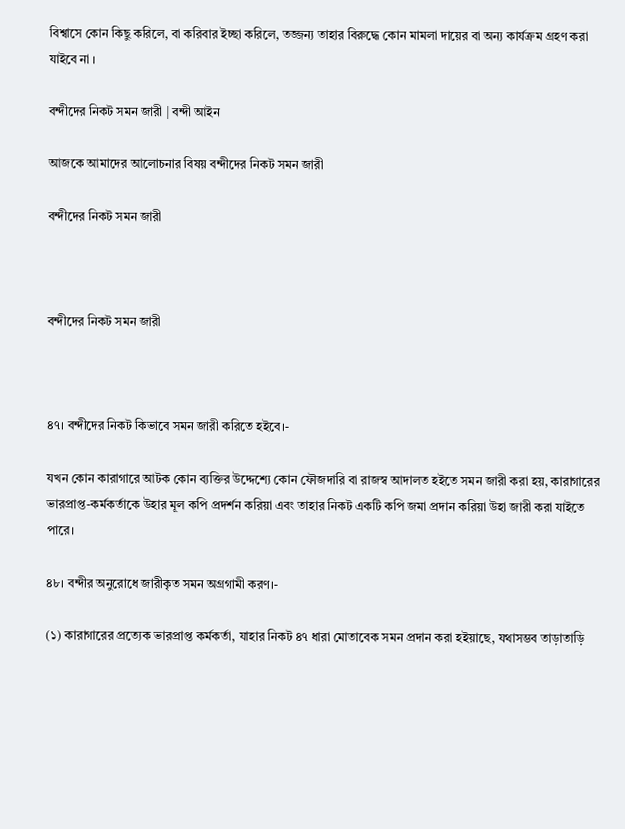বিশ্বাসে কোন কিছু করিলে, বা করিবার ইচ্ছা করিলে, তজ্জন্য তাহার বিরুদ্ধে কোন মামলা দায়ের বা অন্য কার্যক্রম গ্রহণ করা যাইবে না ।

বন্দীদের নিকট সমন জারী | বন্দী আইন

আজকে আমাদের আলোচনার বিষয় বন্দীদের নিকট সমন জারী

বন্দীদের নিকট সমন জারী



বন্দীদের নিকট সমন জারী



৪৭। বন্দীদের নিকট কিভাবে সমন জারী করিতে হইবে।-

যখন কোন কারাগারে আটক কোন ব্যক্তির উদ্দেশ্যে কোন ফৌজদারি বা রাজস্ব আদালত হইতে সমন জারী করা হয়, কারাগারের ভারপ্রাপ্ত-কর্মকর্তাকে উহার মূল কপি প্রদর্শন করিয়া এবং তাহার নিকট একটি কপি জমা প্রদান করিয়া উহা জারী করা যাইতে পারে।

৪৮। বন্দীর অনুরোধে জারীকৃত সমন অগ্রগামী করণ।-

(১) কারাগারের প্রত্যেক ভারপ্রাপ্ত কর্মকর্তা, যাহার নিকট ৪৭ ধারা মোতাবেক সমন প্রদান করা হইয়াছে, যথাসম্ভব তাড়াতাড়ি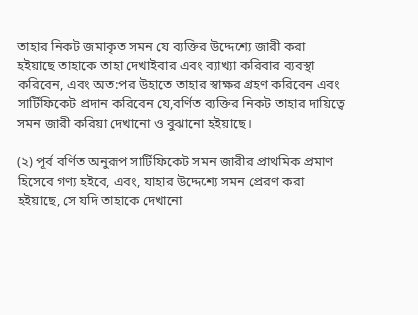তাহার নিকট জমাকৃত সমন যে ব্যক্তির উদ্দেশ্যে জারী করা হইয়াছে তাহাকে তাহা দেখাইবার এবং ব্যাখ্যা করিবার ব্যবস্থা করিবেন, এবং অত:পর উহাতে তাহার স্বাক্ষর গ্রহণ করিবেন এবং সার্টিফিকেট প্রদান করিবেন যে,বর্ণিত ব্যক্তির নিকট তাহার দায়িত্বে সমন জারী করিয়া দেখানো ও বুঝানো হইয়াছে।

(২) পূর্ব বর্ণিত অনুরূপ সার্টিফিকেট সমন জারীর প্রাথমিক প্রমাণ হিসেবে গণ্য হইবে, এবং, যাহার উদ্দেশ্যে সমন প্রেরণ করা হইয়াছে, সে যদি তাহাকে দেখানো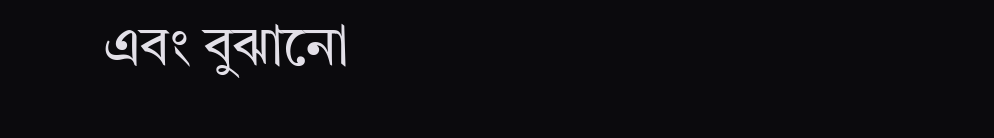এবং বুঝানো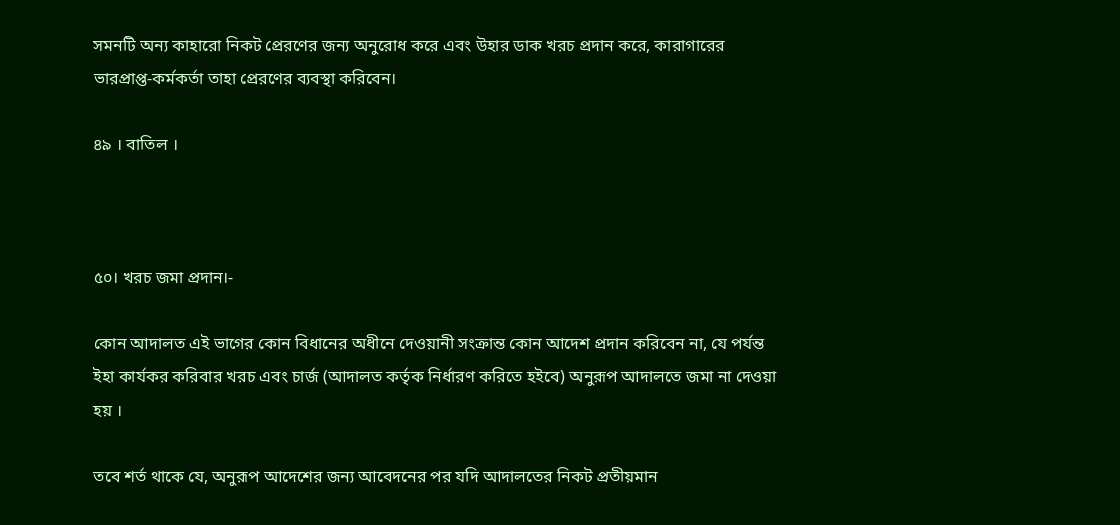সমনটি অন্য কাহারো নিকট প্রেরণের জন্য অনুরোধ করে এবং উহার ডাক খরচ প্রদান করে, কারাগারের ভারপ্রাপ্ত-কর্মকর্তা তাহা প্রেরণের ব্যবস্থা করিবেন।

৪৯ । বাতিল ।



৫০। খরচ জমা প্রদান।-

কোন আদালত এই ভাগের কোন বিধানের অধীনে দেওয়ানী সংক্রান্ত কোন আদেশ প্রদান করিবেন না, যে পর্যন্ত ইহা কার্যকর করিবার খরচ এবং চার্জ (আদালত কর্তৃক নির্ধারণ করিতে হইবে) অনুরূপ আদালতে জমা না দেওয়া হয় ।

তবে শর্ত থাকে যে, অনুরূপ আদেশের জন্য আবেদনের পর যদি আদালতের নিকট প্রতীয়মান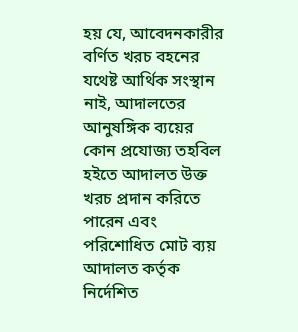হয় যে, আবেদনকারীর বর্ণিত খরচ বহনের যথেষ্ট আর্থিক সংস্থান নাই, আদালতের আনুষঙ্গিক ব্যয়ের কোন প্রযোজ্য তহবিল হইতে আদালত উক্ত খরচ প্রদান করিতে পারেন এবং পরিশোধিত মোট ব্যয় আদালত কর্তৃক নির্দেশিত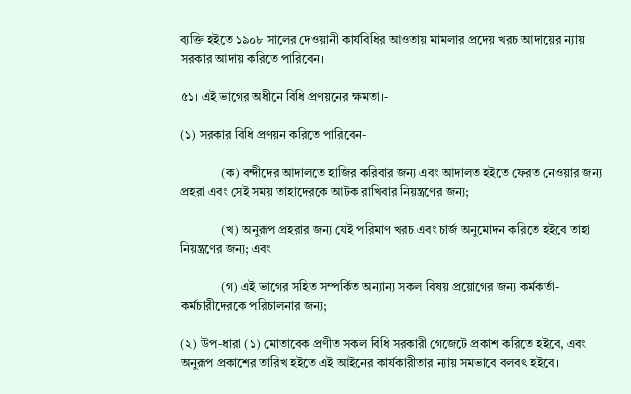ব্যক্তি হইতে ১৯০৮ সালের দেওয়ানী কার্যবিধির আওতায় মামলার প্রদেয় খরচ আদায়ের ন্যায় সরকার আদায় করিতে পারিবেন।

৫১। এই ভাগের অধীনে বিধি প্রণয়নের ক্ষমতা।-

(১) সরকার বিধি প্রণয়ন করিতে পারিবেন-

             (ক) বন্দীদের আদালতে হাজির করিবার জন্য এবং আদালত হইতে ফেরত নেওয়ার জন্য প্রহরা এবং সেই সময় তাহাদেরকে আটক রাখিবার নিয়ন্ত্রণের জন্য;

             (খ) অনুরূপ প্রহরার জন্য যেই পরিমাণ খরচ এবং চার্জ অনুমোদন করিতে হইবে তাহা নিয়ন্ত্রণের জন্য; এবং

             (গ) এই ভাগের সহিত সম্পর্কিত অন্যান্য সকল বিষয় প্রয়োগের জন্য কর্মকর্তা-কর্মচারীদেরকে পরিচালনার জন্য;

(২) উপ-ধারা (১) মোতাবেক প্রণীত সকল বিধি সরকারী গেজেটে প্রকাশ করিতে হইবে, এবং অনুরূপ প্রকাশের তারিখ হইতে এই আইনের কার্যকারীতার ন্যায় সমভাবে বলবৎ হইবে।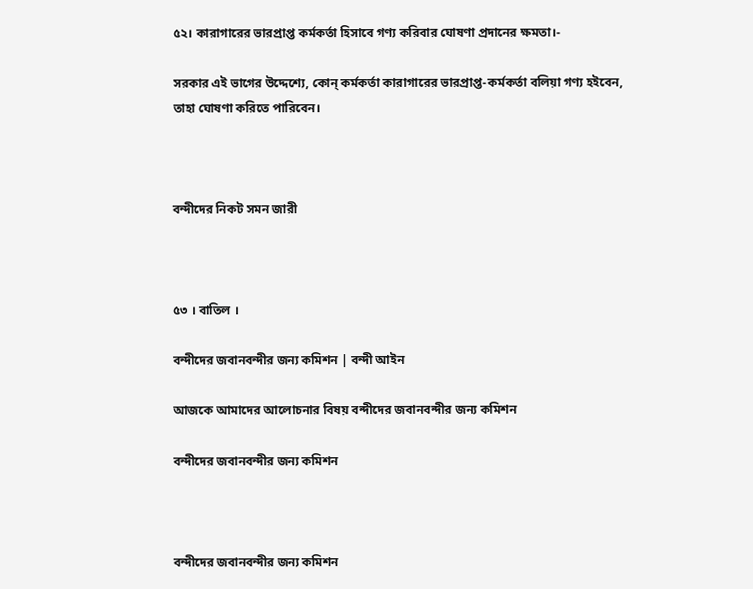৫২। কারাগারের ভারপ্রাপ্ত কর্মকর্তা হিসাবে গণ্য করিবার ঘোষণা প্রদানের ক্ষমতা।-

সরকার এই ভাগের উদ্দেশ্যে, কোন্ কর্মকর্তা কারাগারের ভারপ্রাপ্ত-কর্মকর্তা বলিয়া গণ্য হইবেন, তাহা ঘোষণা করিতে পারিবেন।



বন্দীদের নিকট সমন জারী



৫৩ । বাতিল ।

বন্দীদের জবানবন্দীর জন্য কমিশন | বন্দী আইন

আজকে আমাদের আলোচনার বিষয় বন্দীদের জবানবন্দীর জন্য কমিশন

বন্দীদের জবানবন্দীর জন্য কমিশন



বন্দীদের জবানবন্দীর জন্য কমিশন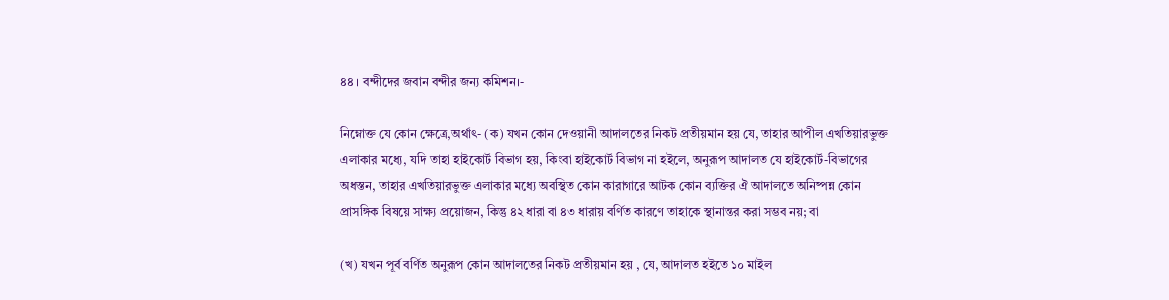৪৪ । বন্দীদের জবান বন্দীর জন্য কমিশন।-

নিম্নোক্ত যে কোন ক্ষেত্রে,অর্থাৎ- (ক) যখন কোন দেওয়ানী আদালতের নিকট প্রতীয়মান হয় যে, তাহার আপীল এখতিয়ারভুক্ত এলাকার মধ্যে, যদি তাহা হাইকোর্ট বিভাগ হয়, কিংবা হাইকোর্ট বিভাগ না হইলে, অনুরূপ আদালত যে হাইকোর্ট-বিভাগের অধস্তন, তাহার এখতিয়ারভুক্ত এলাকার মধ্যে অবস্থিত কোন কারাগারে আটক কোন ব্যক্তির ঐ আদালতে অনিষ্পন্ন কোন প্রাসঙ্গিক বিষয়ে সাক্ষ্য প্রয়োজন, কিন্তু ৪২ ধারা বা ৪৩ ধারায় বর্ণিত কারণে তাহাকে স্থানান্তর করা সম্ভব নয়; বা

(খ) যখন পূর্ব বর্ণিত অনুরূপ কোন আদালতের নিকট প্রতীয়মান হয় , যে, আদালত হইতে ১০ মাইল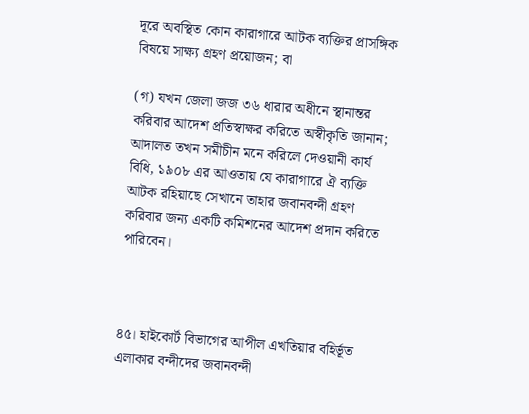দূরে অবস্থিত কোন কারাগারে আটক ব্যক্তির প্রাসঙ্গিক বিষয়ে সাক্ষ্য গ্রহণ প্রয়োজন; বা

(গ) যখন জেলা জজ ৩৬ ধারার অধীনে স্থানান্তর করিবার আদেশ প্রতিস্বাক্ষর করিতে অস্বীকৃতি জানান; আদালত তখন সমীচীন মনে করিলে দেওয়ানী কার্য বিধি, ১৯০৮ এর আওতায় যে কারাগারে ঐ ব্যক্তি আটক রহিয়াছে সেখানে তাহার জবানবন্দী গ্রহণ করিবার জন্য একটি কমিশনের আদেশ প্রদান করিতে পারিবেন।



৪৫। হাইকোর্ট বিভাগের আপীল এখতিয়ার বহির্ভূত এলাকার বন্দীদের জবানবন্দী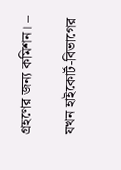গ্রহণের জন্য কমিশন। –

যখন হাইকোর্ট-বিভাগের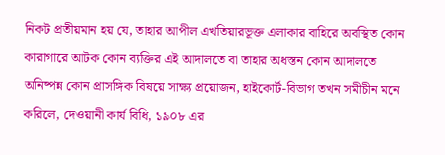নিকট প্রতীয়মান হয় যে, তাহার আপীল এখতিয়ারভূক্ত এলাকার বাহিরে অবস্থিত কোন কারাগারে আটক কোন ব্যক্তির এই আদালতে বা তাহার অধস্তন কোন আদালতে অনিষ্পন্ন কোন প্রাসঙ্গিক বিষয়ে সাক্ষ্য প্রয়োজন, হাইকোর্ট-বিভাগ তখন সমীচীন মনে করিলে, দেওয়ানী কার্য বিধি, ১৯০৮ এর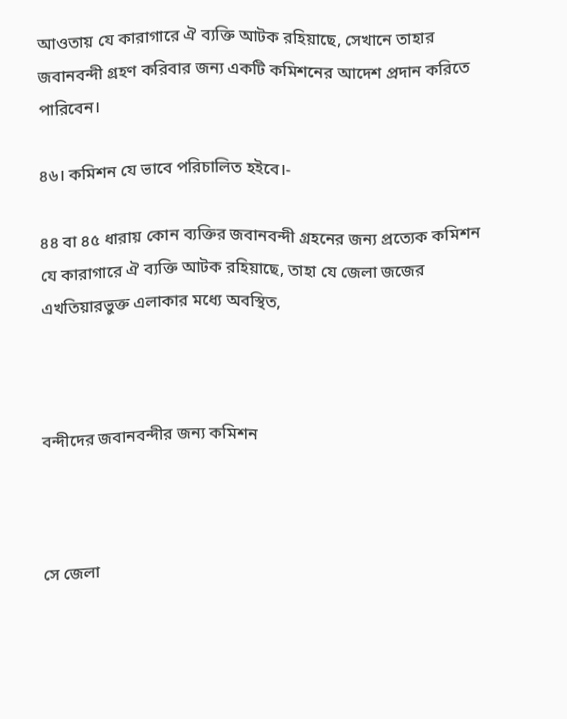আওতায় যে কারাগারে ঐ ব্যক্তি আটক রহিয়াছে, সেখানে তাহার জবানবন্দী গ্রহণ করিবার জন্য একটি কমিশনের আদেশ প্রদান করিতে পারিবেন।

৪৬। কমিশন যে ভাবে পরিচালিত হইবে।-

৪৪ বা ৪৫ ধারায় কোন ব্যক্তির জবানবন্দী গ্রহনের জন্য প্রত্যেক কমিশন যে কারাগারে ঐ ব্যক্তি আটক রহিয়াছে, তাহা যে জেলা জজের এখতিয়ারভুক্ত এলাকার মধ্যে অবস্থিত,



বন্দীদের জবানবন্দীর জন্য কমিশন



সে জেলা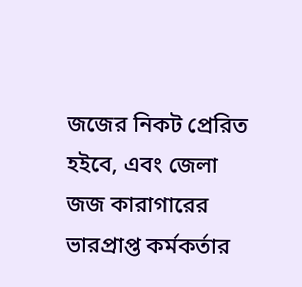জজের নিকট প্রেরিত হইবে, এবং জেলা জজ কারাগারের ভারপ্রাপ্ত কর্মকর্তার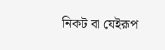নিকট বা যেইরূপ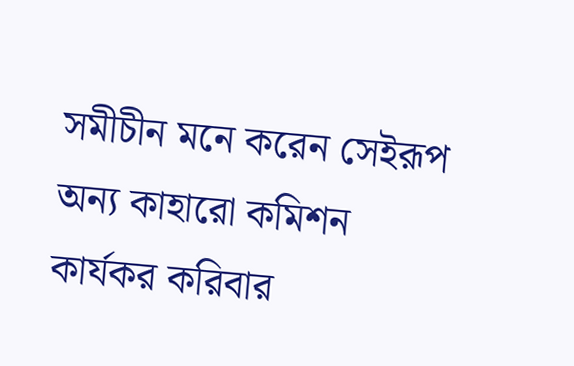সমীচীন মনে করেন সেইরূপ অন্য কাহারো কমিশন কার্যকর করিবার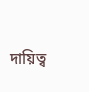দায়িত্ব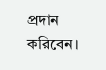প্রদান করিবেন।